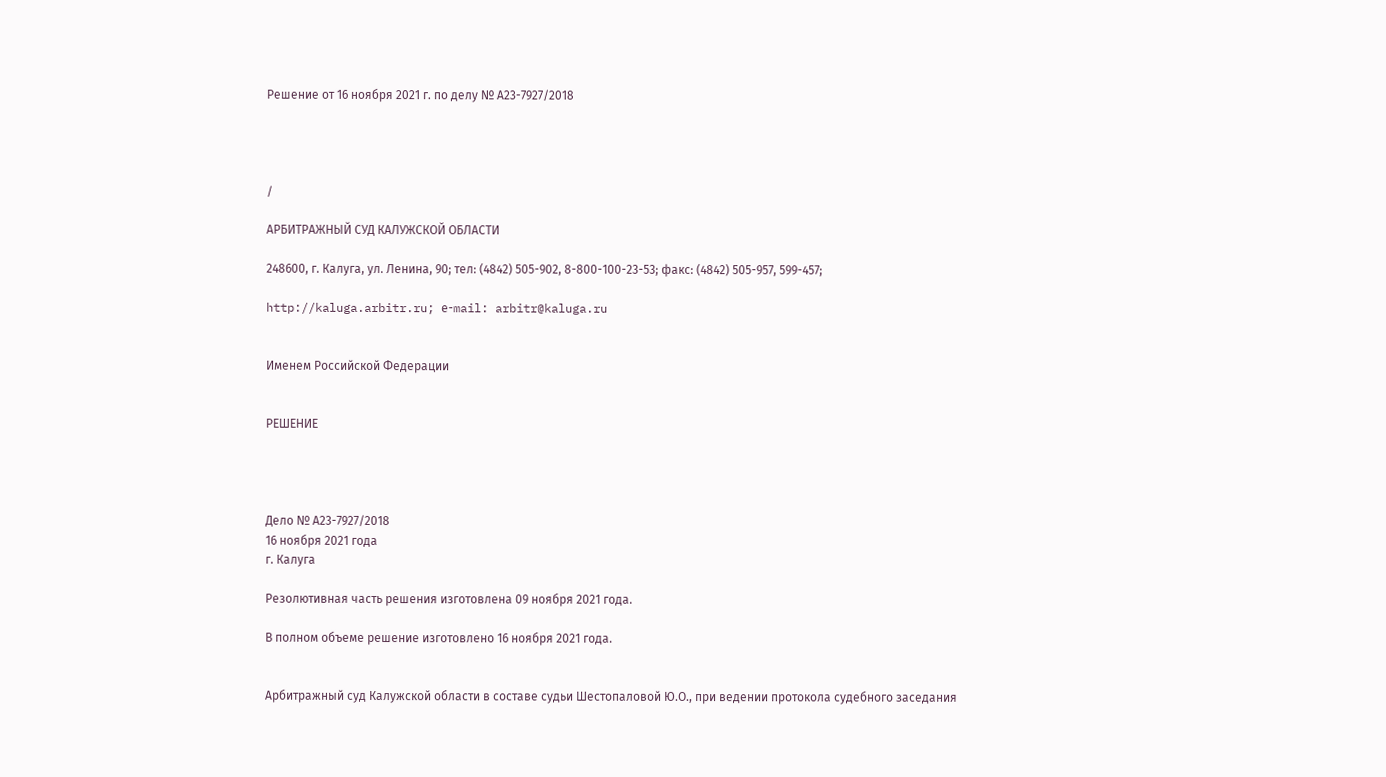Решение от 16 ноября 2021 г. по делу № А23-7927/2018




/

АРБИТРАЖНЫЙ СУД КАЛУЖСКОЙ ОБЛАСТИ

248600, г. Калуга, ул. Ленина, 90; тел: (4842) 505-902, 8-800-100-23-53; факс: (4842) 505-957, 599-457;

http://kaluga.arbitr.ru; е-mail: arbitr@kaluga.ru


Именем Российской Федерации


РЕШЕНИЕ




Дело № А23-7927/2018
16 ноября 2021 года
г. Калуга

Резолютивная часть решения изготовлена 09 ноября 2021 года.

В полном объеме решение изготовлено 16 ноября 2021 года.


Арбитражный суд Калужской области в составе судьи Шестопаловой Ю.О., при ведении протокола судебного заседания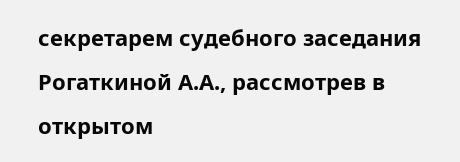секретарем судебного заседания Рогаткиной А.А., рассмотрев в открытом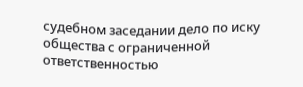судебном заседании дело по иску общества с ограниченной ответственностью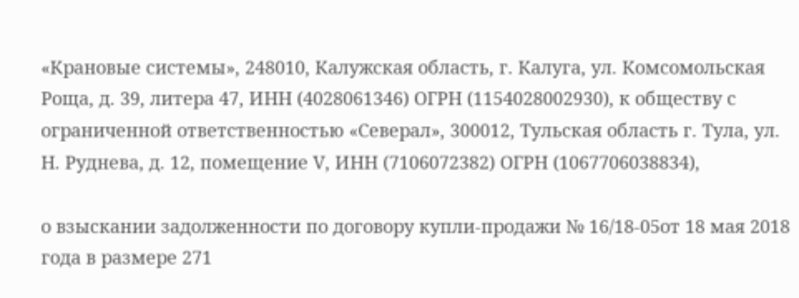«Крановые системы», 248010, Калужская область, г. Калуга, ул. Комсомольская Роща, д. 39, литера 47, ИНН (4028061346) ОГРН (1154028002930), к обществу с ограниченной ответственностью «Северал», 300012, Тульская область г. Тула, ул. Н. Руднева, д. 12, помещение V, ИНН (7106072382) ОГРН (1067706038834),

о взыскании задолженности по договору купли-продажи № 16/18-05от 18 мая 2018 года в размере 271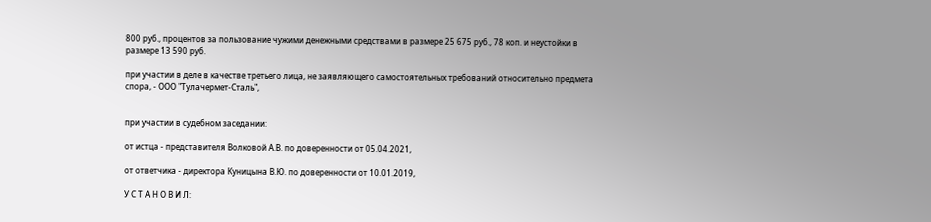800 руб., процентов за пользование чужими денежными средствами в размере 25 675 руб., 78 коп. и неустойки в размере 13 590 руб.

при участии в деле в качестве третьего лица, не заявляющего самостоятельных требований относительно предмета спора, - ООО "Тулачермет-Сталь",


при участии в судебном заседании:

от истца - представителя Волковой А.В. по доверенности от 05.04.2021,

от ответчика - директора Куницына В.Ю. по доверенности от 10.01.2019,

У С Т А Н О В И Л: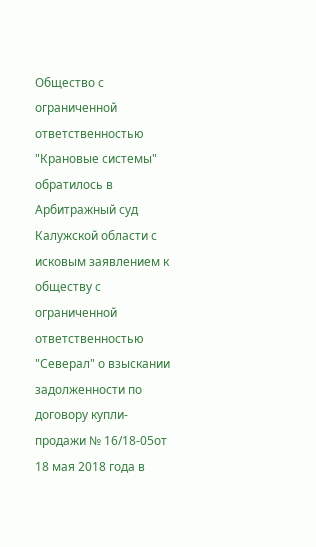Общество с ограниченной ответственностью "Крановые системы" обратилось в Арбитражный суд Калужской области с исковым заявлением к обществу с ограниченной ответственностью "Северал" о взыскании задолженности по договору купли-продажи № 16/18-05от 18 мая 2018 года в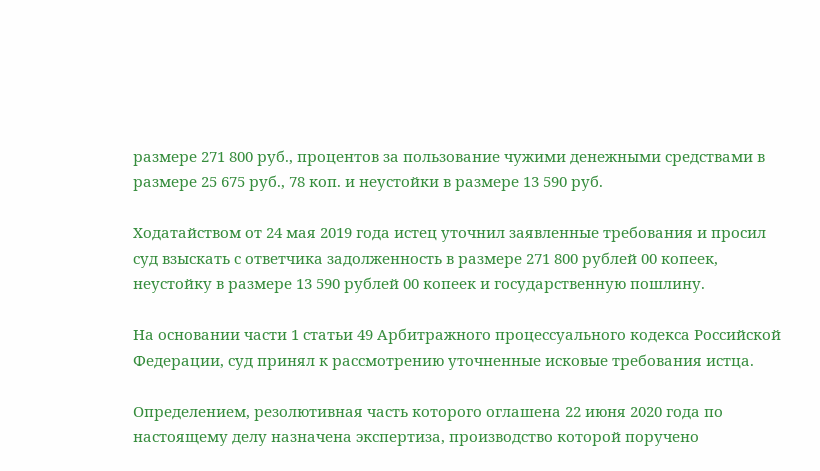размере 271 800 руб., процентов за пользование чужими денежными средствами в размере 25 675 руб., 78 коп. и неустойки в размере 13 590 руб.

Ходатайством от 24 мая 2019 года истец уточнил заявленные требования и просил суд взыскать с ответчика задолженность в размере 271 800 рублей 00 копеек, неустойку в размере 13 590 рублей 00 копеек и государственную пошлину.

На основании части 1 статьи 49 Арбитражного процессуального кодекса Российской Федерации, суд принял к рассмотрению уточненные исковые требования истца.

Определением, резолютивная часть которого оглашена 22 июня 2020 года по настоящему делу назначена экспертиза, производство которой поручено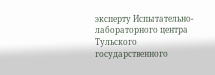эксперту Испытательно-лабораторного центра Тульского государственного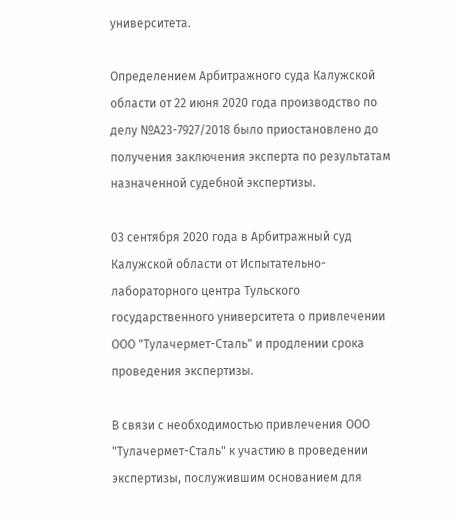университета.

Определением Арбитражного суда Калужской области от 22 июня 2020 года производство по делу №А23-7927/2018 было приостановлено до получения заключения эксперта по результатам назначенной судебной экспертизы.

03 сентября 2020 года в Арбитражный суд Калужской области от Испытательно-лабораторного центра Тульского государственного университета о привлечении ООО "Тулачермет-Сталь" и продлении срока проведения экспертизы.

В связи с необходимостью привлечения ООО "Тулачермет-Сталь" к участию в проведении экспертизы, послужившим основанием для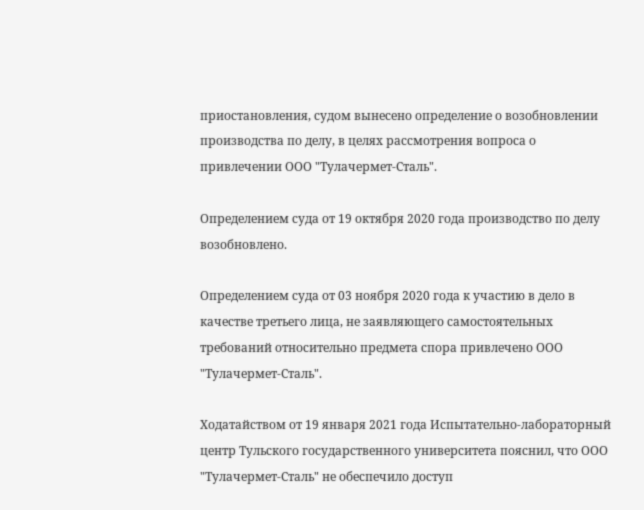приостановления, судом вынесено определение о возобновлении производства по делу, в целях рассмотрения вопроса о привлечении ООО "Тулачермет-Сталь".

Определением суда от 19 октября 2020 года производство по делу возобновлено.

Определением суда от 03 ноября 2020 года к участию в дело в качестве третьего лица, не заявляющего самостоятельных требований относительно предмета спора привлечено ООО "Тулачермет-Сталь".

Ходатайством от 19 января 2021 года Испытательно-лабораторный центр Тульского государственного университета пояснил, что ООО "Тулачермет-Сталь" не обеспечило доступ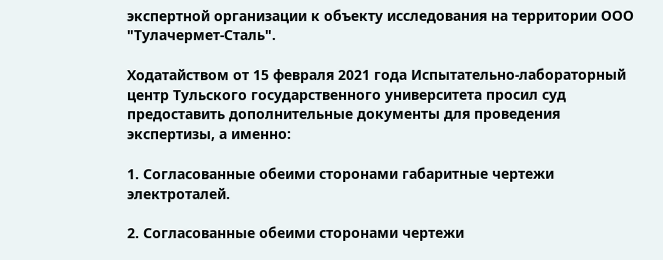экспертной организации к объекту исследования на территории ООО "Тулачермет-Сталь".

Ходатайством от 15 февраля 2021 года Испытательно-лабораторный центр Тульского государственного университета просил суд предоставить дополнительные документы для проведения экспертизы, а именно:

1. Согласованные обеими сторонами габаритные чертежи электроталей.

2. Согласованные обеими сторонами чертежи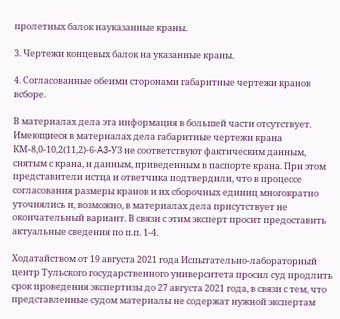пролетных балок науказанные краны.

3. Чертежи концевых балок на указанные краны.

4. Согласованные обеими сторонами габаритные чертежи кранов всборе.

В материалах дела эта информация в большей части отсутствует. Имеющиеся в материалах дела габаритные чертежи крана КМ-8,0-10,2(11,2)-6-A3-УЗ не соответствуют фактическим данным, снятым с крана, и данным, приведенным в паспорте крана. При этом представители истца и ответчика подтвердили, что в процессе согласования размеры кранов и их сборочных единиц многократно уточнялись и, возможно, в материалах дела присутствует не окончательный вариант. В связи с этим эксперт просит предоставить актуальные сведения по п.п. 1-4.

Ходатайством от 19 августа 2021 года Испытательно-лабораторный центр Тульского государственного университета просил суд продлить срок проведения экспертизы до 27 августа 2021 года, в связи с тем, что представленные судом материалы не содержат нужной экспертам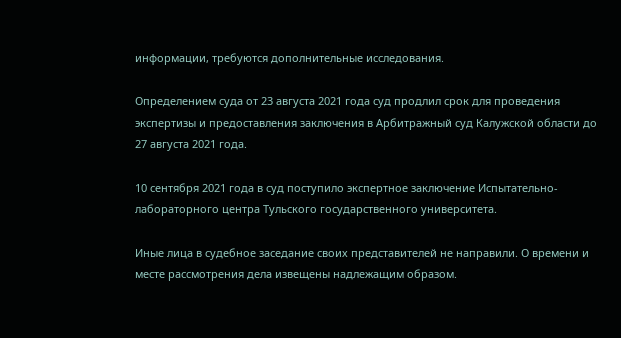информации, требуются дополнительные исследования.

Определением суда от 23 августа 2021 года суд продлил срок для проведения экспертизы и предоставления заключения в Арбитражный суд Калужской области до 27 августа 2021 года.

10 сентября 2021 года в суд поступило экспертное заключение Испытательно-лабораторного центра Тульского государственного университета.

Иные лица в судебное заседание своих представителей не направили. О времени и месте рассмотрения дела извещены надлежащим образом.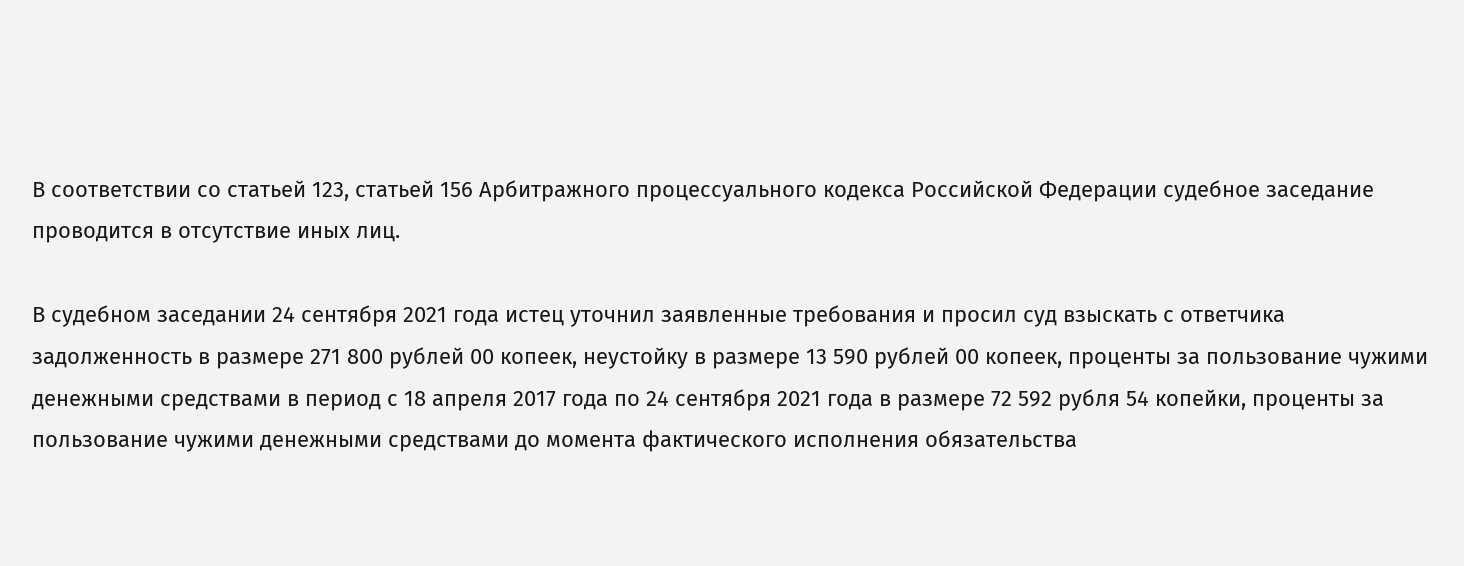В соответствии со статьей 123, статьей 156 Арбитражного процессуального кодекса Российской Федерации судебное заседание проводится в отсутствие иных лиц.

В судебном заседании 24 сентября 2021 года истец уточнил заявленные требования и просил суд взыскать с ответчика задолженность в размере 271 800 рублей 00 копеек, неустойку в размере 13 590 рублей 00 копеек, проценты за пользование чужими денежными средствами в период с 18 апреля 2017 года по 24 сентября 2021 года в размере 72 592 рубля 54 копейки, проценты за пользование чужими денежными средствами до момента фактического исполнения обязательства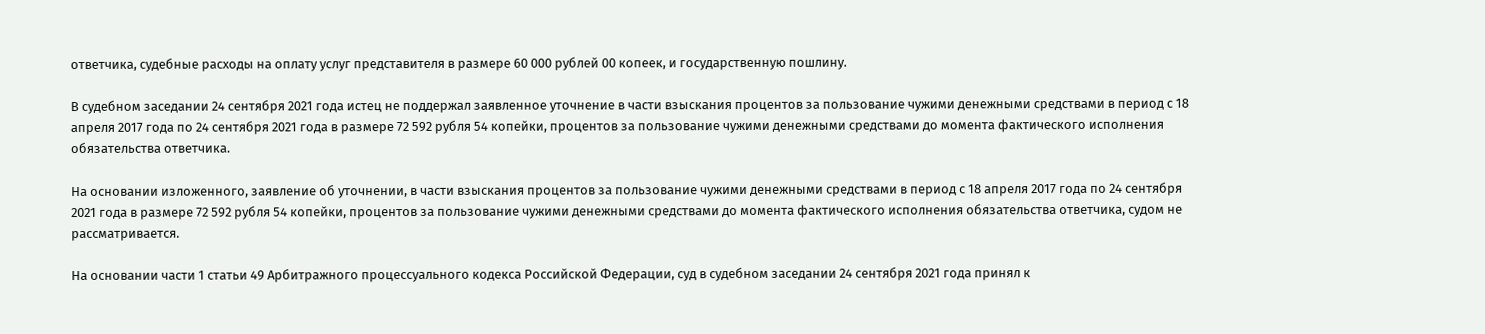ответчика, судебные расходы на оплату услуг представителя в размере 60 000 рублей 00 копеек, и государственную пошлину.

В судебном заседании 24 сентября 2021 года истец не поддержал заявленное уточнение в части взыскания процентов за пользование чужими денежными средствами в период с 18 апреля 2017 года по 24 сентября 2021 года в размере 72 592 рубля 54 копейки, процентов за пользование чужими денежными средствами до момента фактического исполнения обязательства ответчика.

На основании изложенного, заявление об уточнении, в части взыскания процентов за пользование чужими денежными средствами в период с 18 апреля 2017 года по 24 сентября 2021 года в размере 72 592 рубля 54 копейки, процентов за пользование чужими денежными средствами до момента фактического исполнения обязательства ответчика, судом не рассматривается.

На основании части 1 статьи 49 Арбитражного процессуального кодекса Российской Федерации, суд в судебном заседании 24 сентября 2021 года принял к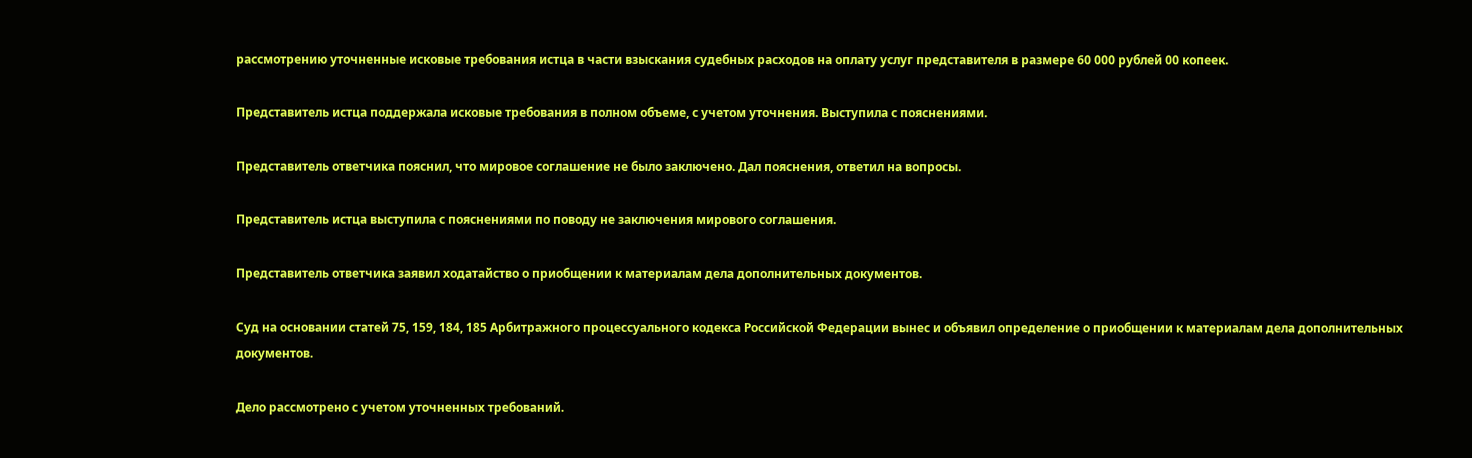рассмотрению уточненные исковые требования истца в части взыскания судебных расходов на оплату услуг представителя в размере 60 000 рублей 00 копеек.

Представитель истца поддержала исковые требования в полном объеме, с учетом уточнения. Выступила с пояснениями.

Представитель ответчика пояснил, что мировое соглашение не было заключено. Дал пояснения, ответил на вопросы.

Представитель истца выступила с пояснениями по поводу не заключения мирового соглашения.

Представитель ответчика заявил ходатайство о приобщении к материалам дела дополнительных документов.

Суд на основании статей 75, 159, 184, 185 Арбитражного процессуального кодекса Российской Федерации вынес и объявил определение о приобщении к материалам дела дополнительных документов.

Дело рассмотрено с учетом уточненных требований.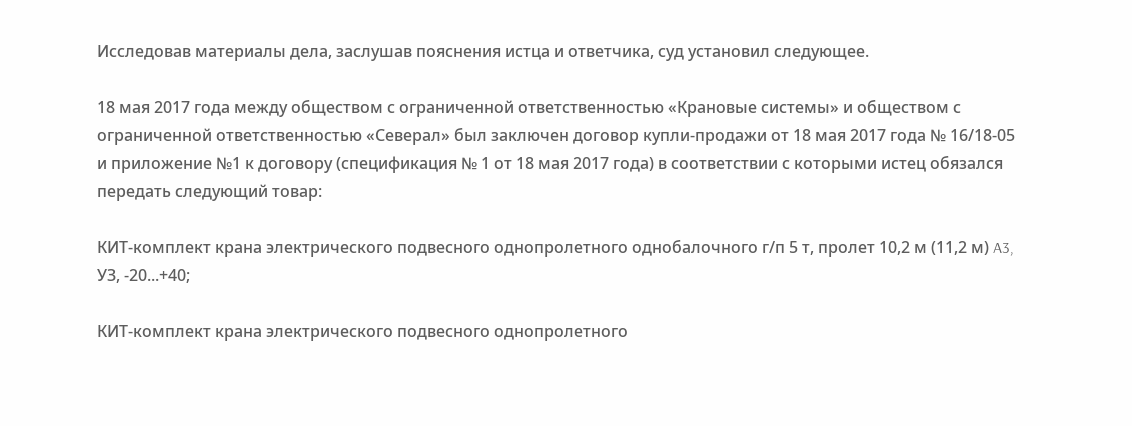Исследовав материалы дела, заслушав пояснения истца и ответчика, суд установил следующее.

18 мая 2017 года между обществом с ограниченной ответственностью «Крановые системы» и обществом с ограниченной ответственностью «Северал» был заключен договор купли-продажи от 18 мая 2017 года № 16/18-05 и приложение №1 к договору (спецификация № 1 от 18 мая 2017 года) в соответствии с которыми истец обязался передать следующий товар:

КИТ-комплект крана электрического подвесного однопролетного однобалочного г/п 5 т, пролет 10,2 м (11,2 м) A3, УЗ, -20...+40;

КИТ-комплект крана электрического подвесного однопролетного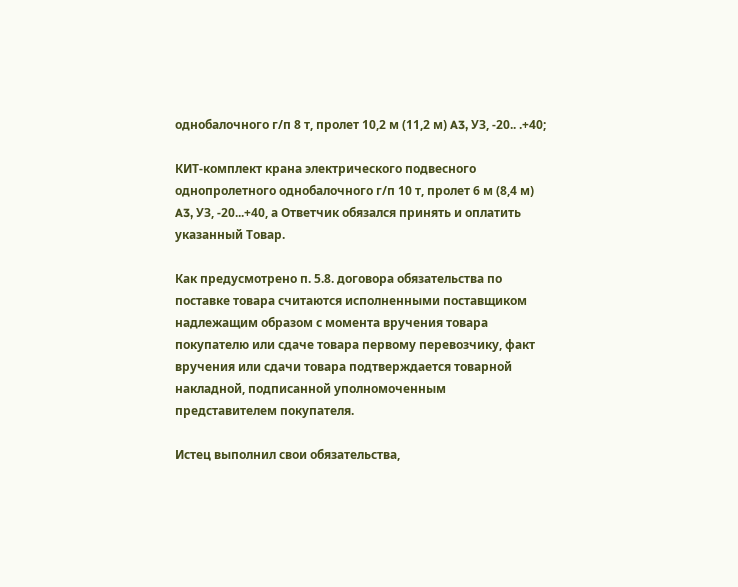однобалочного г/п 8 т, пролет 10,2 м (11,2 м) A3, УЗ, -20.. .+40;

КИТ-комплект крана электрического подвесного однопролетного однобалочного г/п 10 т, пролет 6 м (8,4 м) A3, УЗ, -20...+40, а Ответчик обязался принять и оплатить указанный Товар.

Как предусмотрено п. 5.8. договора обязательства по поставке товара считаются исполненными поставщиком надлежащим образом с момента вручения товара покупателю или сдаче товара первому перевозчику, факт вручения или сдачи товара подтверждается товарной накладной, подписанной уполномоченным представителем покупателя.

Истец выполнил свои обязательства,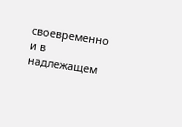своевременно и в надлежащем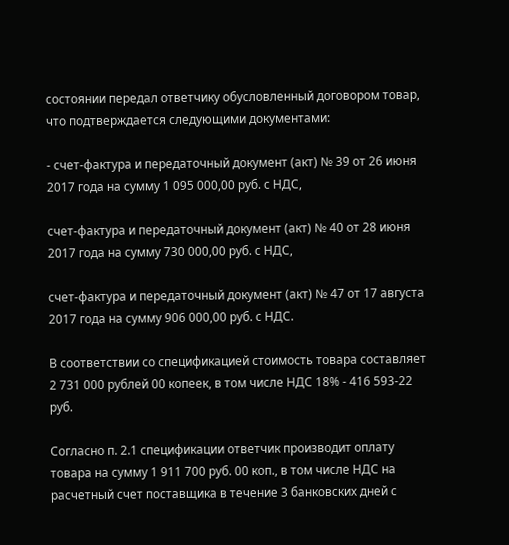состоянии передал ответчику обусловленный договором товар, что подтверждается следующими документами:

- счет-фактура и передаточный документ (акт) № 39 от 26 июня 2017 года на сумму 1 095 000,00 руб. с НДС,

счет-фактура и передаточный документ (акт) № 40 от 28 июня 2017 года на сумму 730 000,00 руб. с НДС,

счет-фактура и передаточный документ (акт) № 47 от 17 августа 2017 года на сумму 906 000,00 руб. с НДС.

В соответствии со спецификацией стоимость товара составляет 2 731 000 рублей 00 копеек, в том числе НДС 18% - 416 593-22 руб.

Согласно п. 2.1 спецификации ответчик производит оплату товара на сумму 1 911 700 руб. 00 коп., в том числе НДС на расчетный счет поставщика в течение 3 банковских дней с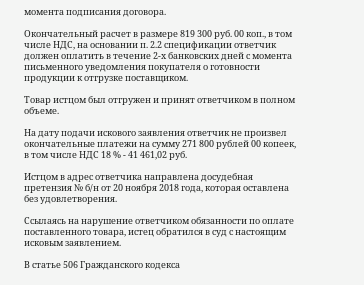момента подписания договора.

Окончательный расчет в размере 819 300 руб. 00 коп., в том числе НДС, на основании п. 2.2 спецификации ответчик должен оплатить в течение 2-х банковских дней с момента письменного уведомления покупателя о готовности продукции к отгрузке поставщиком.

Товар истцом был отгружен и принят ответчиком в полном объеме.

На дату подачи искового заявления ответчик не произвел окончательные платежи на сумму 271 800 рублей 00 копеек, в том числе НДС 18 % - 41 461,02 руб.

Истцом в адрес ответчика направлена досудебная претензия № б/н от 20 ноября 2018 года, которая оставлена без удовлетворения.

Ссылаясь на нарушение ответчиком обязанности по оплате поставленного товара, истец обратился в суд с настоящим исковым заявлением.

В статье 506 Гражданского кодекса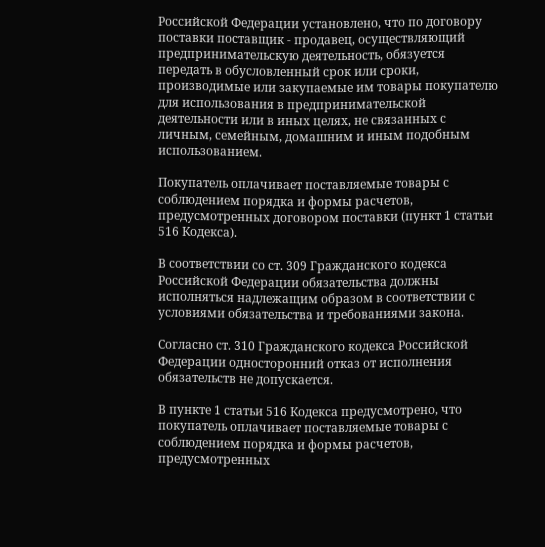Российской Федерации установлено, что по договору поставки поставщик - продавец, осуществляющий предпринимательскую деятельность, обязуется передать в обусловленный срок или сроки, производимые или закупаемые им товары покупателю для использования в предпринимательской деятельности или в иных целях, не связанных с личным, семейным, домашним и иным подобным использованием.

Покупатель оплачивает поставляемые товары с соблюдением порядка и формы расчетов, предусмотренных договором поставки (пункт 1 статьи 516 Кодекса).

В соответствии со ст. 309 Гражданского кодекса Российской Федерации обязательства должны исполняться надлежащим образом в соответствии с условиями обязательства и требованиями закона.

Согласно ст. 310 Гражданского кодекса Российской Федерации односторонний отказ от исполнения обязательств не допускается.

В пункте 1 статьи 516 Кодекса предусмотрено, что покупатель оплачивает поставляемые товары с соблюдением порядка и формы расчетов, предусмотренных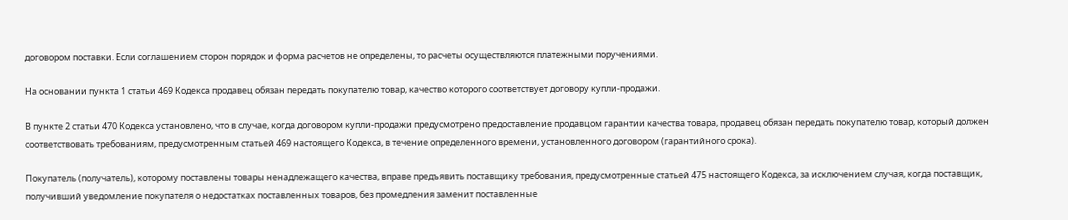договором поставки. Если соглашением сторон порядок и форма расчетов не определены, то расчеты осуществляются платежными поручениями.

На основании пункта 1 статьи 469 Кодекса продавец обязан передать покупателю товар, качество которого соответствует договору купли-продажи.

В пункте 2 статьи 470 Кодекса установлено, что в случае, когда договором купли-продажи предусмотрено предоставление продавцом гарантии качества товара, продавец обязан передать покупателю товар, который должен соответствовать требованиям, предусмотренным статьей 469 настоящего Кодекса, в течение определенного времени, установленного договором (гарантийного срока).

Покупатель (получатель), которому поставлены товары ненадлежащего качества, вправе предъявить поставщику требования, предусмотренные статьей 475 настоящего Кодекса, за исключением случая, когда поставщик, получивший уведомление покупателя о недостатках поставленных товаров, без промедления заменит поставленные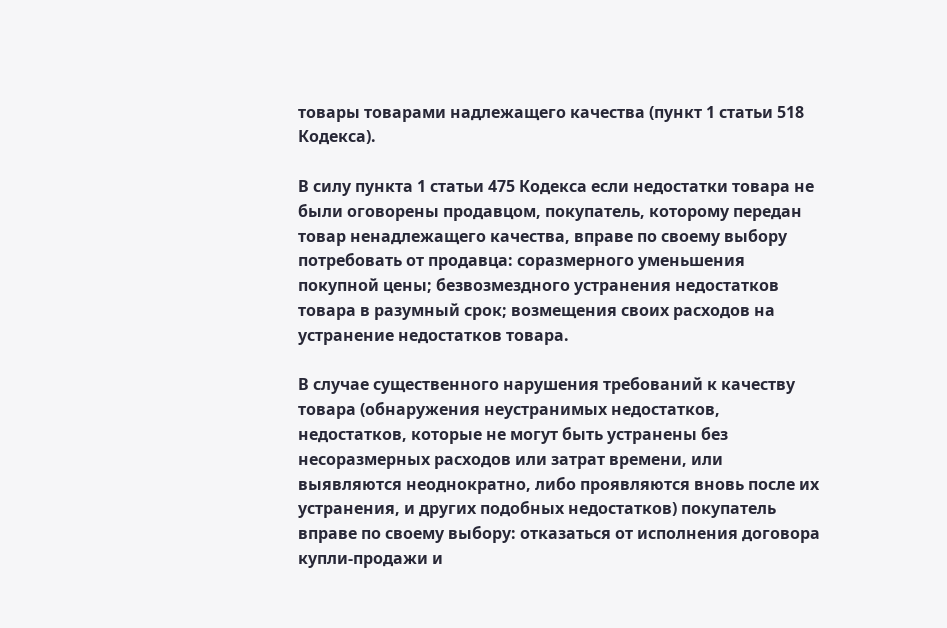товары товарами надлежащего качества (пункт 1 статьи 518 Кодекса).

В силу пункта 1 статьи 475 Кодекса если недостатки товара не были оговорены продавцом, покупатель, которому передан товар ненадлежащего качества, вправе по своему выбору потребовать от продавца: соразмерного уменьшения покупной цены; безвозмездного устранения недостатков товара в разумный срок; возмещения своих расходов на устранение недостатков товара.

В случае существенного нарушения требований к качеству товара (обнаружения неустранимых недостатков, недостатков, которые не могут быть устранены без несоразмерных расходов или затрат времени, или выявляются неоднократно, либо проявляются вновь после их устранения, и других подобных недостатков) покупатель вправе по своему выбору: отказаться от исполнения договора купли-продажи и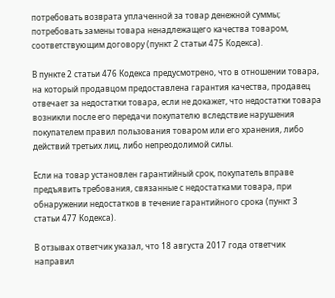потребовать возврата уплаченной за товар денежной суммы; потребовать замены товара ненадлежащего качества товаром, соответствующим договору (пункт 2 статьи 475 Кодекса).

В пункте 2 статьи 476 Кодекса предусмотрено, что в отношении товара, на который продавцом предоставлена гарантия качества, продавец отвечает за недостатки товара, если не докажет, что недостатки товара возникли после его передачи покупателю вследствие нарушения покупателем правил пользования товаром или его хранения, либо действий третьих лиц, либо непреодолимой силы.

Если на товар установлен гарантийный срок, покупатель вправе предъявить требования, связанные с недостатками товара, при обнаружении недостатков в течение гарантийного срока (пункт 3 статьи 477 Кодекса).

В отзывах ответчик указал, что 18 августа 2017 года ответчик направил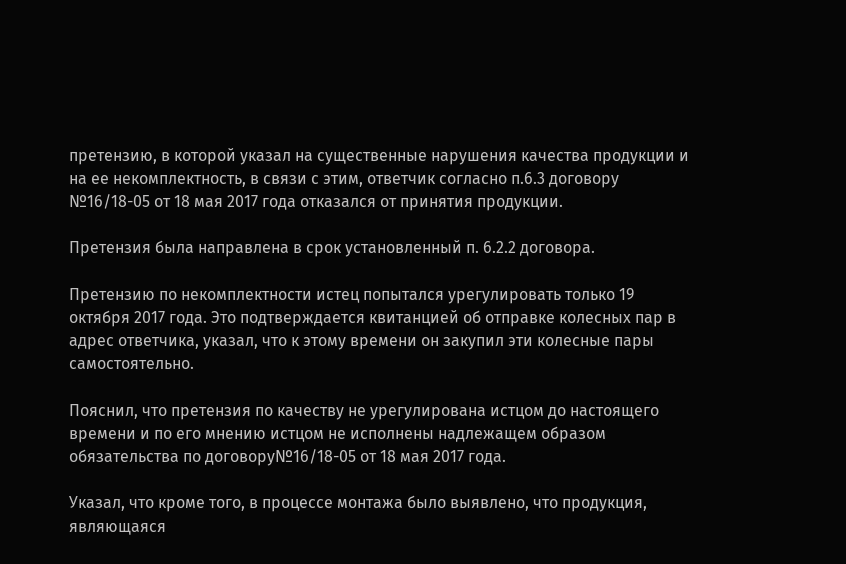претензию, в которой указал на существенные нарушения качества продукции и на ее некомплектность, в связи с этим, ответчик согласно п.6.3 договору №16/18-05 от 18 мая 2017 года отказался от принятия продукции.

Претензия была направлена в срок установленный п. 6.2.2 договора.

Претензию по некомплектности истец попытался урегулировать только 19 октября 2017 года. Это подтверждается квитанцией об отправке колесных пар в адрес ответчика, указал, что к этому времени он закупил эти колесные пары самостоятельно.

Пояснил, что претензия по качеству не урегулирована истцом до настоящего времени и по его мнению истцом не исполнены надлежащем образом обязательства по договору№16/18-05 от 18 мая 2017 года.

Указал, что кроме того, в процессе монтажа было выявлено, что продукция, являющаяся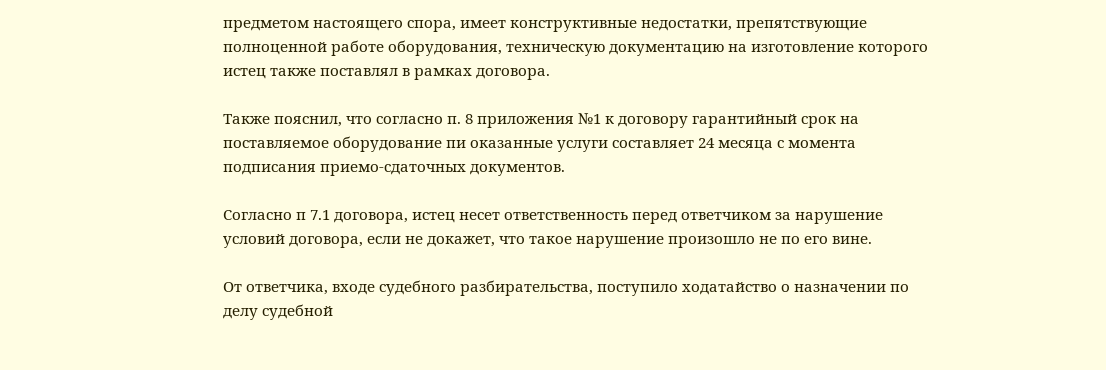предметом настоящего спора, имеет конструктивные недостатки, препятствующие полноценной работе оборудования, техническую документацию на изготовление которого истец также поставлял в рамках договора.

Также пояснил, что согласно п. 8 приложения №1 к договору гарантийный срок на поставляемое оборудование пи оказанные услуги составляет 24 месяца с момента подписания приемо-сдаточных документов.

Согласно п 7.1 договора, истец несет ответственность перед ответчиком за нарушение условий договора, если не докажет, что такое нарушение произошло не по его вине.

От ответчика, входе судебного разбирательства, поступило ходатайство о назначении по делу судебной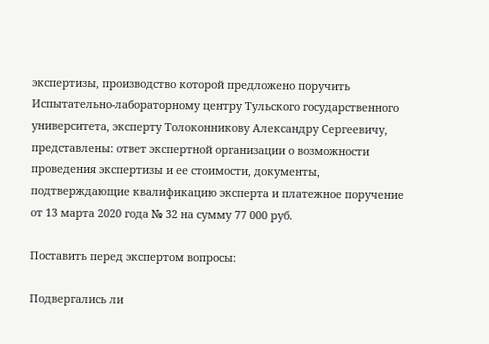экспертизы, производство которой предложено поручить Испытательно-лабораторному центру Тульского государственного университета, эксперту Толоконникову Александру Сергеевичу, представлены: ответ экспертной организации о возможности проведения экспертизы и ее стоимости, документы, подтверждающие квалификацию эксперта и платежное поручение от 13 марта 2020 года № 32 на сумму 77 000 руб.

Поставить перед экспертом вопросы:

Подвергались ли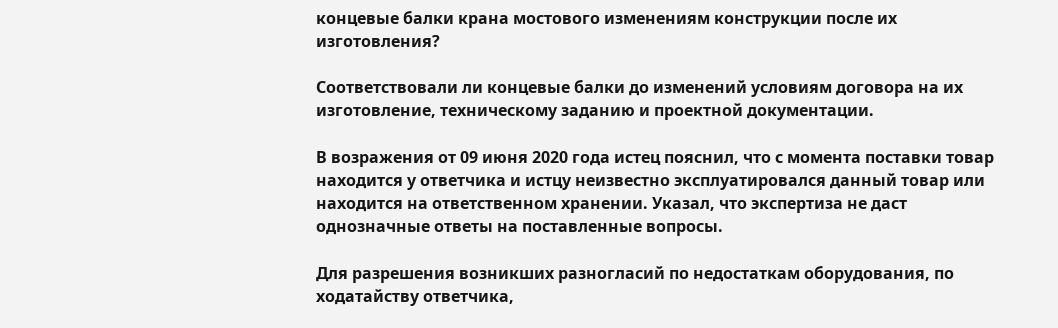концевые балки крана мостового изменениям конструкции после их изготовления?

Соответствовали ли концевые балки до изменений условиям договора на их изготовление, техническому заданию и проектной документации.

В возражения от 09 июня 2020 года истец пояснил, что с момента поставки товар находится у ответчика и истцу неизвестно эксплуатировался данный товар или находится на ответственном хранении. Указал, что экспертиза не даст однозначные ответы на поставленные вопросы.

Для разрешения возникших разногласий по недостаткам оборудования, по ходатайству ответчика,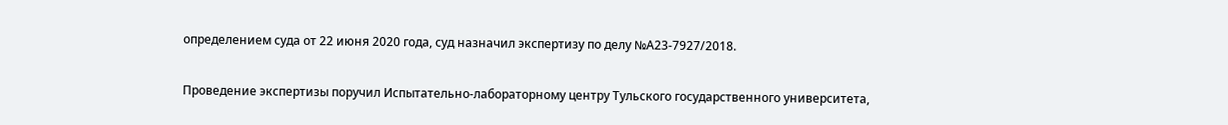определением суда от 22 июня 2020 года, суд назначил экспертизу по делу №А23-7927/2018.

Проведение экспертизы поручил Испытательно-лабораторному центру Тульского государственного университета,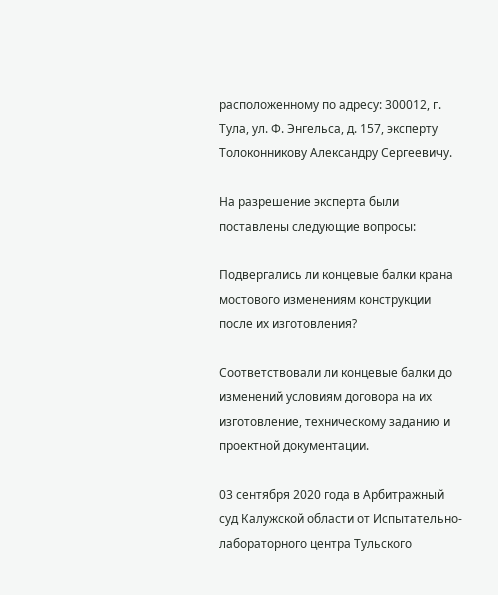расположенному по адресу: 300012, г. Тула, ул. Ф. Энгельса, д. 157, эксперту Толоконникову Александру Сергеевичу.

На разрешение эксперта были поставлены следующие вопросы:

Подвергались ли концевые балки крана мостового изменениям конструкции после их изготовления?

Соответствовали ли концевые балки до изменений условиям договора на их изготовление, техническому заданию и проектной документации.

03 сентября 2020 года в Арбитражный суд Калужской области от Испытательно-лабораторного центра Тульского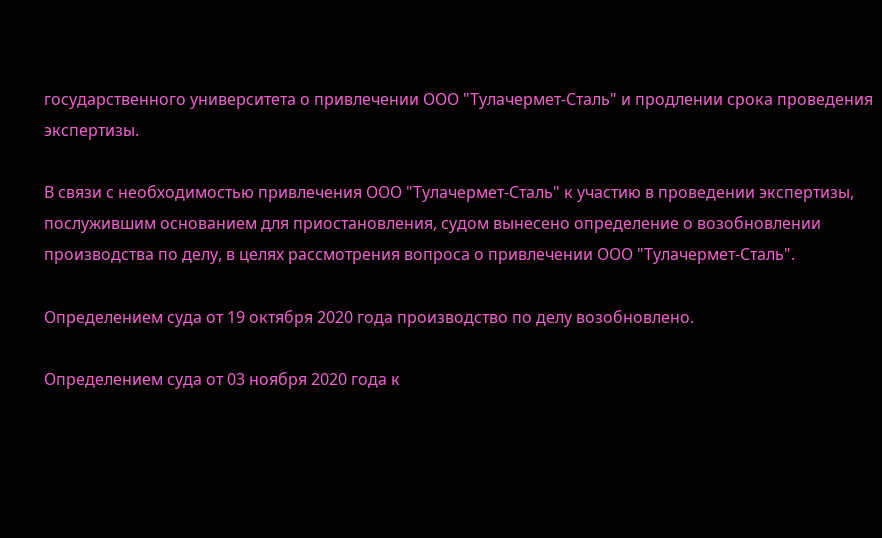государственного университета о привлечении ООО "Тулачермет-Сталь" и продлении срока проведения экспертизы.

В связи с необходимостью привлечения ООО "Тулачермет-Сталь" к участию в проведении экспертизы, послужившим основанием для приостановления, судом вынесено определение о возобновлении производства по делу, в целях рассмотрения вопроса о привлечении ООО "Тулачермет-Сталь".

Определением суда от 19 октября 2020 года производство по делу возобновлено.

Определением суда от 03 ноября 2020 года к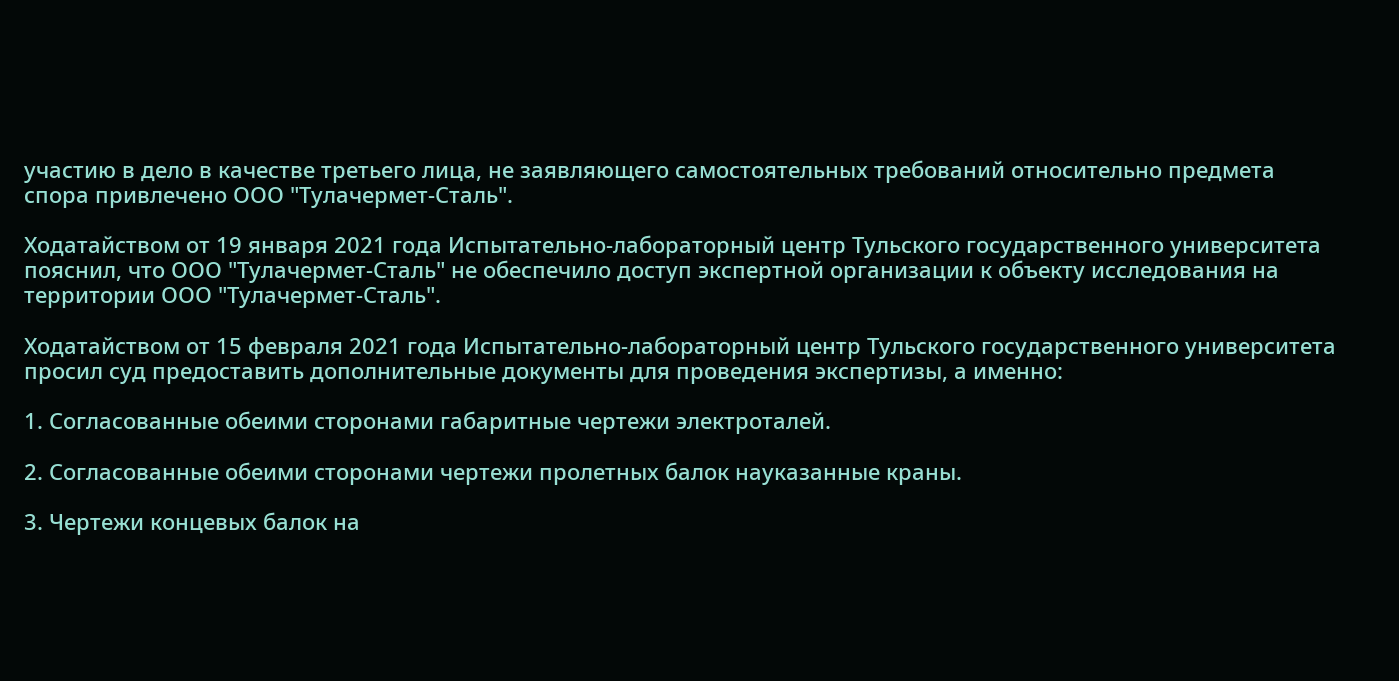участию в дело в качестве третьего лица, не заявляющего самостоятельных требований относительно предмета спора привлечено ООО "Тулачермет-Сталь".

Ходатайством от 19 января 2021 года Испытательно-лабораторный центр Тульского государственного университета пояснил, что ООО "Тулачермет-Сталь" не обеспечило доступ экспертной организации к объекту исследования на территории ООО "Тулачермет-Сталь".

Ходатайством от 15 февраля 2021 года Испытательно-лабораторный центр Тульского государственного университета просил суд предоставить дополнительные документы для проведения экспертизы, а именно:

1. Согласованные обеими сторонами габаритные чертежи электроталей.

2. Согласованные обеими сторонами чертежи пролетных балок науказанные краны.

3. Чертежи концевых балок на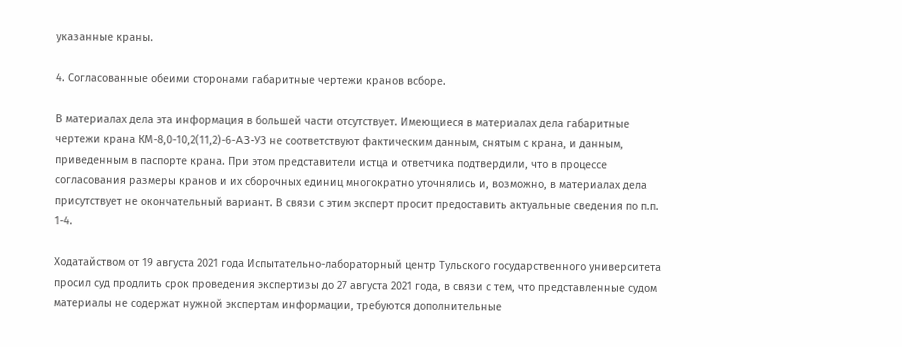указанные краны.

4. Согласованные обеими сторонами габаритные чертежи кранов всборе.

В материалах дела эта информация в большей части отсутствует. Имеющиеся в материалах дела габаритные чертежи крана КМ-8,0-10,2(11,2)-6-A3-УЗ не соответствуют фактическим данным, снятым с крана, и данным, приведенным в паспорте крана. При этом представители истца и ответчика подтвердили, что в процессе согласования размеры кранов и их сборочных единиц многократно уточнялись и, возможно, в материалах дела присутствует не окончательный вариант. В связи с этим эксперт просит предоставить актуальные сведения по п.п. 1-4.

Ходатайством от 19 августа 2021 года Испытательно-лабораторный центр Тульского государственного университета просил суд продлить срок проведения экспертизы до 27 августа 2021 года, в связи с тем, что представленные судом материалы не содержат нужной экспертам информации, требуются дополнительные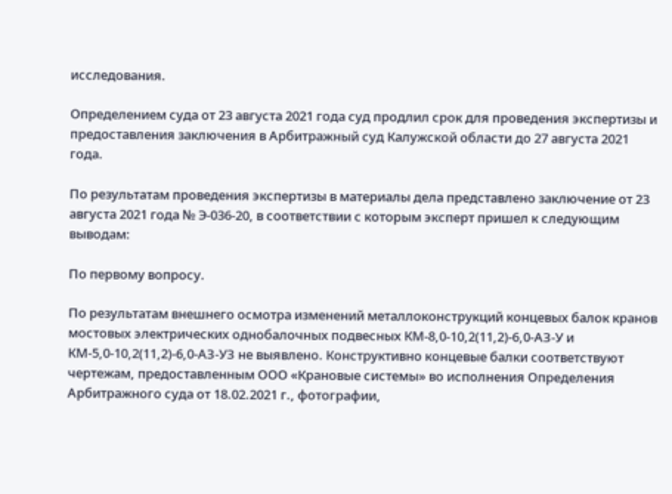исследования.

Определением суда от 23 августа 2021 года суд продлил срок для проведения экспертизы и предоставления заключения в Арбитражный суд Калужской области до 27 августа 2021 года.

По результатам проведения экспертизы в материалы дела представлено заключение от 23 августа 2021 года № Э-036-20, в соответствии с которым эксперт пришел к следующим выводам:

По первому вопросу.

По результатам внешнего осмотра изменений металлоконструкций концевых балок кранов мостовых электрических однобалочных подвесных КМ-8,0-10,2(11,2)-6,0-АЗ-У и КМ-5,0-10,2(11,2)-6,0-АЗ-УЗ не выявлено. Конструктивно концевые балки соответствуют чертежам, предоставленным ООО «Крановые системы» во исполнения Определения Арбитражного суда от 18.02.2021 г., фотографии,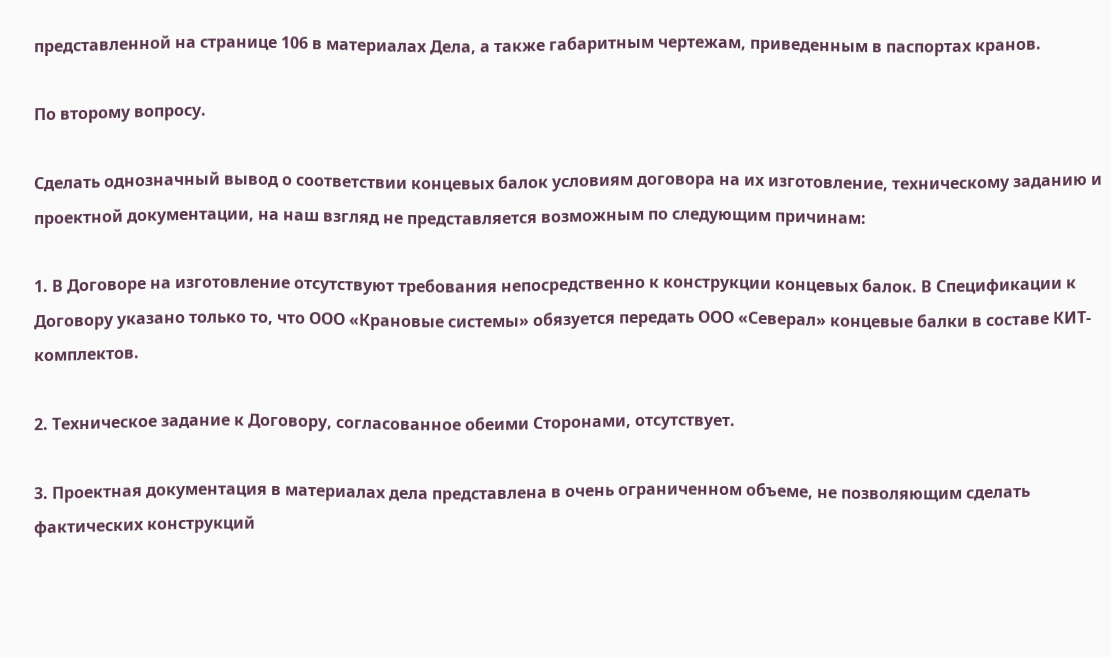представленной на странице 106 в материалах Дела, а также габаритным чертежам, приведенным в паспортах кранов.

По второму вопросу.

Сделать однозначный вывод о соответствии концевых балок условиям договора на их изготовление, техническому заданию и проектной документации, на наш взгляд не представляется возможным по следующим причинам:

1. В Договоре на изготовление отсутствуют требования непосредственно к конструкции концевых балок. В Спецификации к Договору указано только то, что ООО «Крановые системы» обязуется передать ООО «Северал» концевые балки в составе КИТ-комплектов.

2. Техническое задание к Договору, согласованное обеими Сторонами, отсутствует.

3. Проектная документация в материалах дела представлена в очень ограниченном объеме, не позволяющим сделать фактических конструкций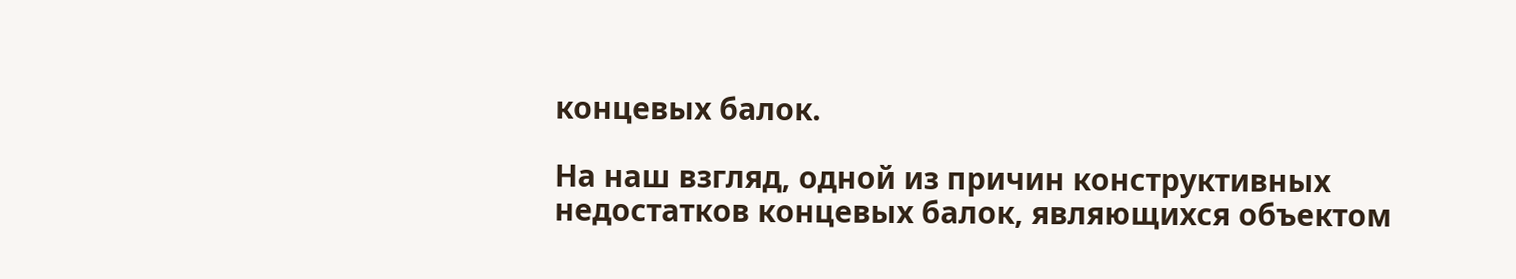концевых балок.

На наш взгляд, одной из причин конструктивных недостатков концевых балок, являющихся объектом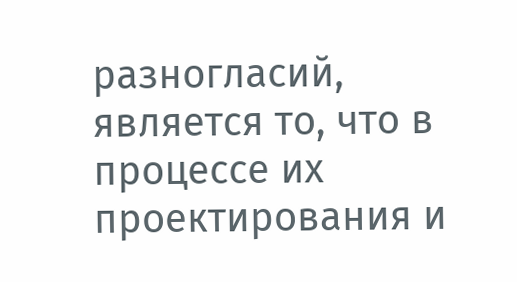разногласий, является то, что в процессе их проектирования и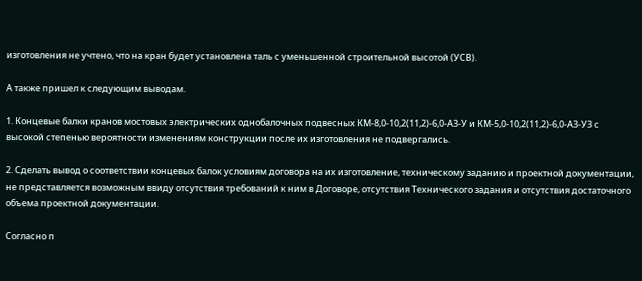изготовления не учтено, что на кран будет установлена таль с уменьшенной строительной высотой (УСВ).

А также пришел к следующим выводам.

1. Концевые балки кранов мостовых электрических однобалочных подвесных КМ-8,0-10,2(11,2)-6,0-АЗ-У и КМ-5,0-10,2(11,2)-6,0-АЗ-УЗ с высокой степенью вероятности изменениям конструкции после их изготовления не подвергались.

2. Сделать вывод о соответствии концевых балок условиям договора на их изготовление, техническому заданию и проектной документации, не представляется возможным ввиду отсутствия требований к ним в Договоре, отсутствия Технического задания и отсутствия достаточного объема проектной документации.

Согласно п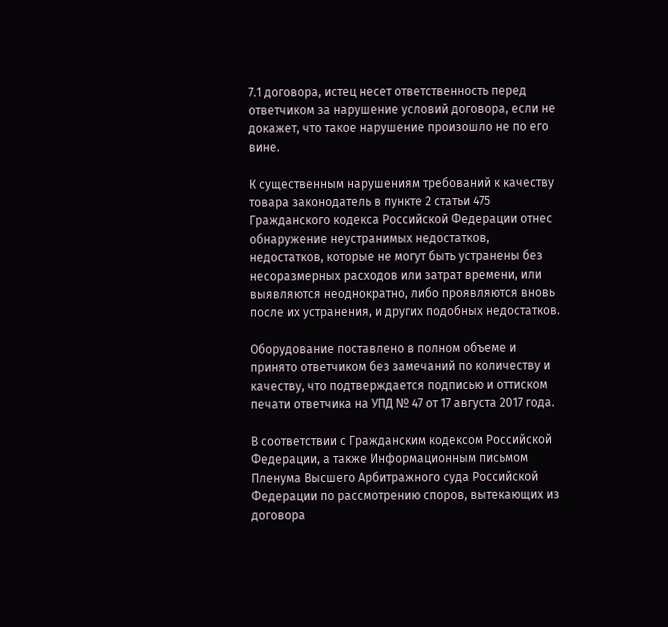7.1 договора, истец несет ответственность перед ответчиком за нарушение условий договора, если не докажет, что такое нарушение произошло не по его вине.

К существенным нарушениям требований к качеству товара законодатель в пункте 2 статьи 475 Гражданского кодекса Российской Федерации отнес обнаружение неустранимых недостатков, недостатков, которые не могут быть устранены без несоразмерных расходов или затрат времени, или выявляются неоднократно, либо проявляются вновь после их устранения, и других подобных недостатков.

Оборудование поставлено в полном объеме и принято ответчиком без замечаний по количеству и качеству, что подтверждается подписью и оттиском печати ответчика на УПД № 47 от 17 августа 2017 года.

В соответствии с Гражданским кодексом Российской Федерации, а также Информационным письмом Пленума Высшего Арбитражного суда Российской Федерации по рассмотрению споров, вытекающих из договора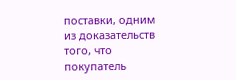поставки, одним из доказательств того, что покупатель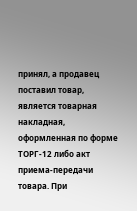принял, а продавец поставил товар, является товарная накладная, оформленная по форме ТОРГ-12 либо акт приема-передачи товара. При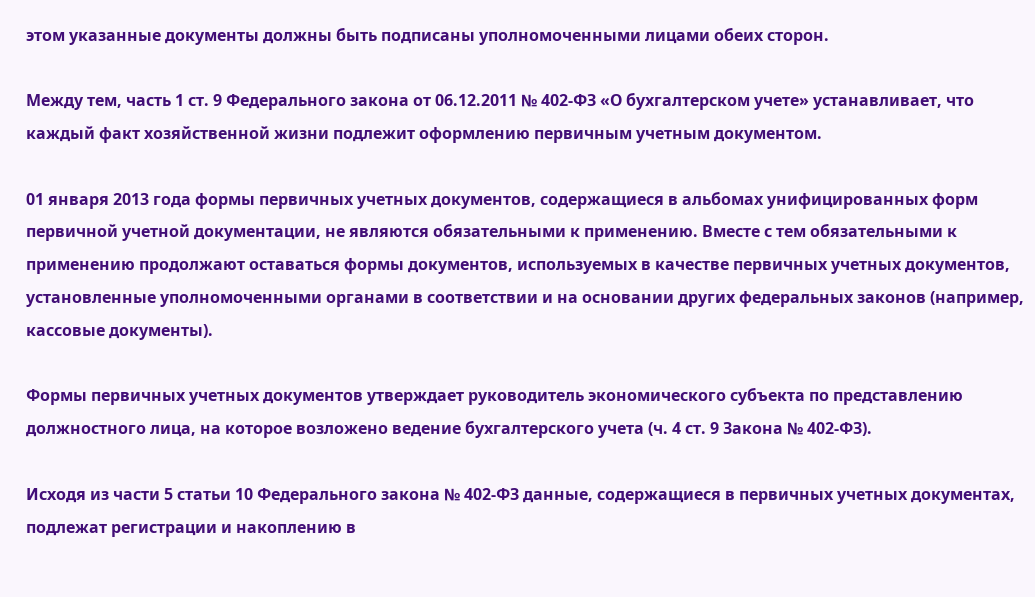этом указанные документы должны быть подписаны уполномоченными лицами обеих сторон.

Между тем, часть 1 ст. 9 Федерального закона от 06.12.2011 № 402-ФЗ «О бухгалтерском учете» устанавливает, что каждый факт хозяйственной жизни подлежит оформлению первичным учетным документом.

01 января 2013 года формы первичных учетных документов, содержащиеся в альбомах унифицированных форм первичной учетной документации, не являются обязательными к применению. Вместе с тем обязательными к применению продолжают оставаться формы документов, используемых в качестве первичных учетных документов, установленные уполномоченными органами в соответствии и на основании других федеральных законов (например, кассовые документы).

Формы первичных учетных документов утверждает руководитель экономического субъекта по представлению должностного лица, на которое возложено ведение бухгалтерского учета (ч. 4 ст. 9 Закона № 402-ФЗ).

Исходя из части 5 статьи 10 Федерального закона № 402-ФЗ данные, содержащиеся в первичных учетных документах, подлежат регистрации и накоплению в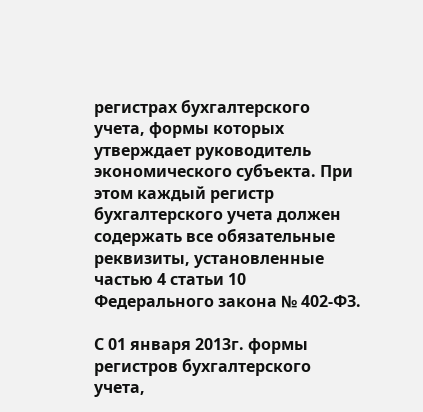регистрах бухгалтерского учета, формы которых утверждает руководитель экономического субъекта. При этом каждый регистр бухгалтерского учета должен содержать все обязательные реквизиты, установленные частью 4 статьи 10 Федерального закона № 402-ФЗ.

С 01 января 2013г. формы регистров бухгалтерского учета,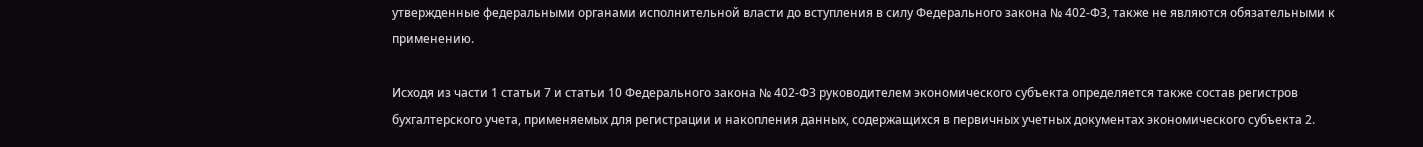утвержденные федеральными органами исполнительной власти до вступления в силу Федерального закона № 402-ФЗ, также не являются обязательными к применению.

Исходя из части 1 статьи 7 и статьи 10 Федерального закона № 402-ФЗ руководителем экономического субъекта определяется также состав регистров бухгалтерского учета, применяемых для регистрации и накопления данных, содержащихся в первичных учетных документах экономического субъекта 2.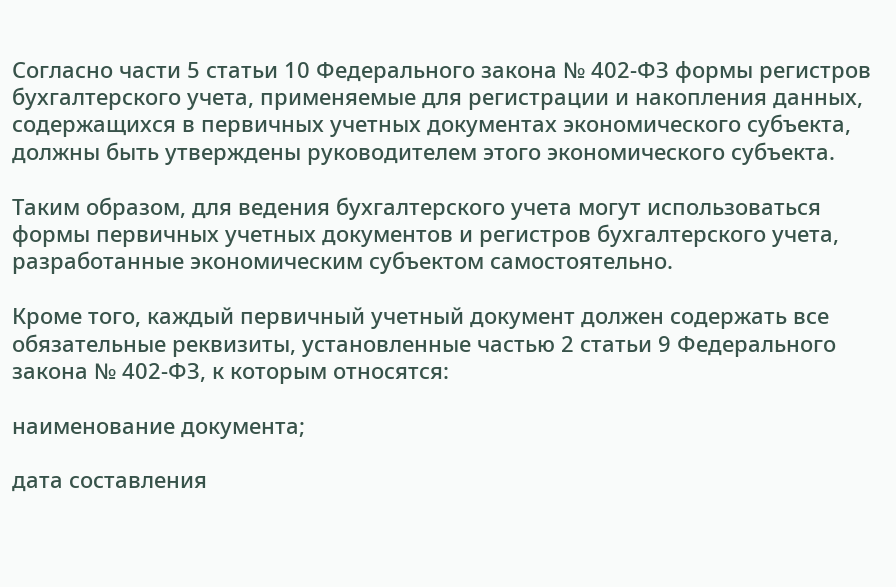Согласно части 5 статьи 10 Федерального закона № 402-ФЗ формы регистров бухгалтерского учета, применяемые для регистрации и накопления данных, содержащихся в первичных учетных документах экономического субъекта, должны быть утверждены руководителем этого экономического субъекта.

Таким образом, для ведения бухгалтерского учета могут использоваться формы первичных учетных документов и регистров бухгалтерского учета, разработанные экономическим субъектом самостоятельно.

Кроме того, каждый первичный учетный документ должен содержать все обязательные реквизиты, установленные частью 2 статьи 9 Федерального закона № 402-ФЗ, к которым относятся:

наименование документа;

дата составления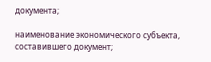документа;

наименование экономического субъекта, составившего документ;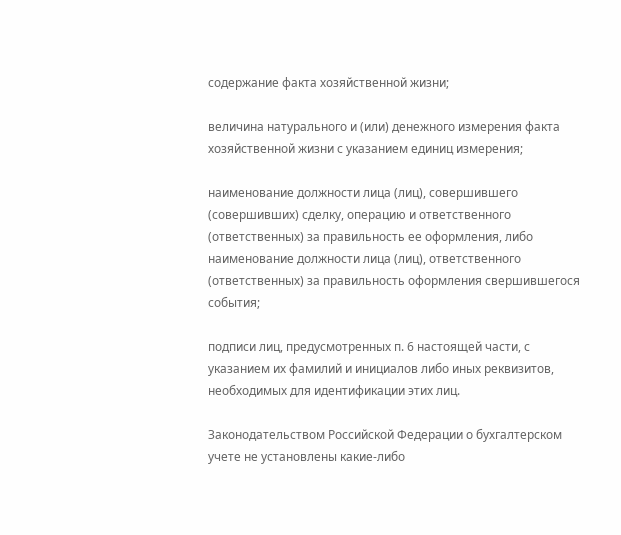содержание факта хозяйственной жизни;

величина натурального и (или) денежного измерения факта хозяйственной жизни с указанием единиц измерения;

наименование должности лица (лиц), совершившего (совершивших) сделку, операцию и ответственного (ответственных) за правильность ее оформления, либо наименование должности лица (лиц), ответственного (ответственных) за правильность оформления свершившегося события;

подписи лиц, предусмотренных п. 6 настоящей части, с указанием их фамилий и инициалов либо иных реквизитов, необходимых для идентификации этих лиц.

Законодательством Российской Федерации о бухгалтерском учете не установлены какие-либо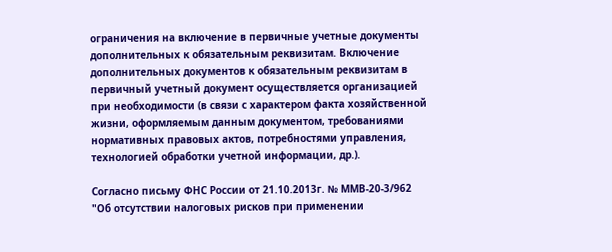ограничения на включение в первичные учетные документы дополнительных к обязательным реквизитам. Включение дополнительных документов к обязательным реквизитам в первичный учетный документ осуществляется организацией при необходимости (в связи с характером факта хозяйственной жизни, оформляемым данным документом, требованиями нормативных правовых актов, потребностями управления, технологией обработки учетной информации, др.).

Согласно письму ФНС России от 21.10.2013г. № ММВ-20-3/962 "Об отсутствии налоговых рисков при применении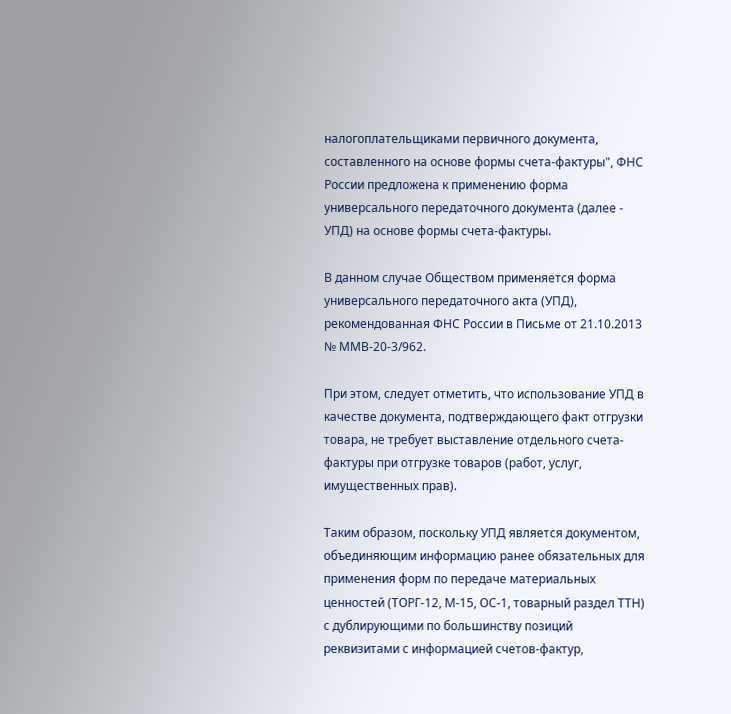налогоплательщиками первичного документа, составленного на основе формы счета-фактуры", ФНС России предложена к применению форма универсального передаточного документа (далее - УПД) на основе формы счета-фактуры.

В данном случае Обществом применяется форма универсального передаточного акта (УПД), рекомендованная ФНС России в Письме от 21.10.2013 № ММВ-20-3/962.

При этом, следует отметить, что использование УПД в качестве документа, подтверждающего факт отгрузки товара, не требует выставление отдельного счета-фактуры при отгрузке товаров (работ, услуг, имущественных прав).

Таким образом, поскольку УПД является документом, объединяющим информацию ранее обязательных для применения форм по передаче материальных ценностей (ТОРГ-12, М-15, ОС-1, товарный раздел ТТН) с дублирующими по большинству позиций реквизитами с информацией счетов-фактур,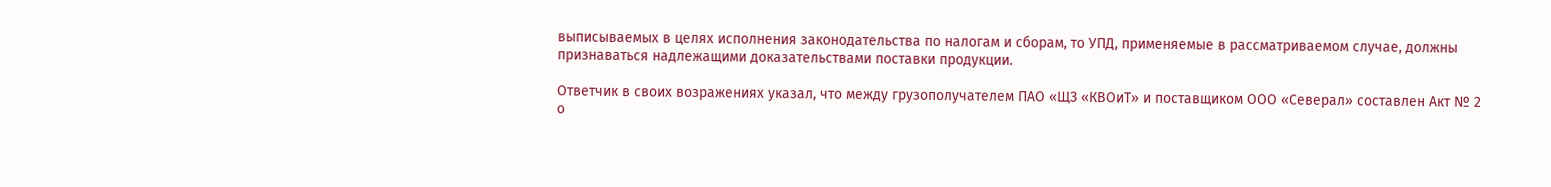выписываемых в целях исполнения законодательства по налогам и сборам, то УПД, применяемые в рассматриваемом случае, должны признаваться надлежащими доказательствами поставки продукции.

Ответчик в своих возражениях указал, что между грузополучателем ПАО «ЩЗ «КВОиТ» и поставщиком ООО «Северал» составлен Акт № 2 о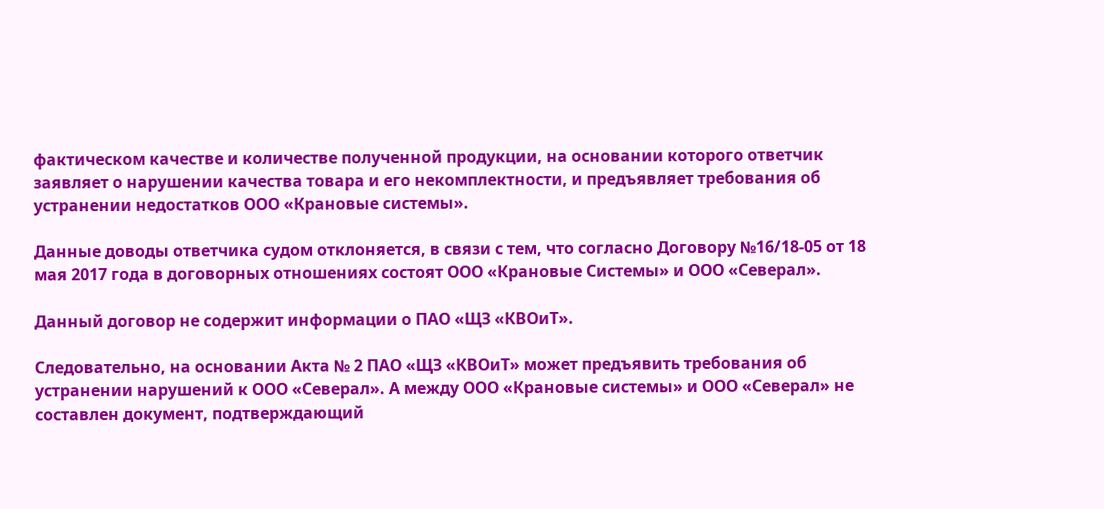фактическом качестве и количестве полученной продукции, на основании которого ответчик заявляет о нарушении качества товара и его некомплектности, и предъявляет требования об устранении недостатков ООО «Крановые системы».

Данные доводы ответчика судом отклоняется, в связи с тем, что согласно Договору №16/18-05 от 18 мая 2017 года в договорных отношениях состоят ООО «Крановые Системы» и ООО «Северал».

Данный договор не содержит информации о ПАО «ЩЗ «КВОиТ».

Следовательно, на основании Акта № 2 ПАО «ЩЗ «КВОиТ» может предъявить требования об устранении нарушений к ООО «Северал». А между ООО «Крановые системы» и ООО «Северал» не составлен документ, подтверждающий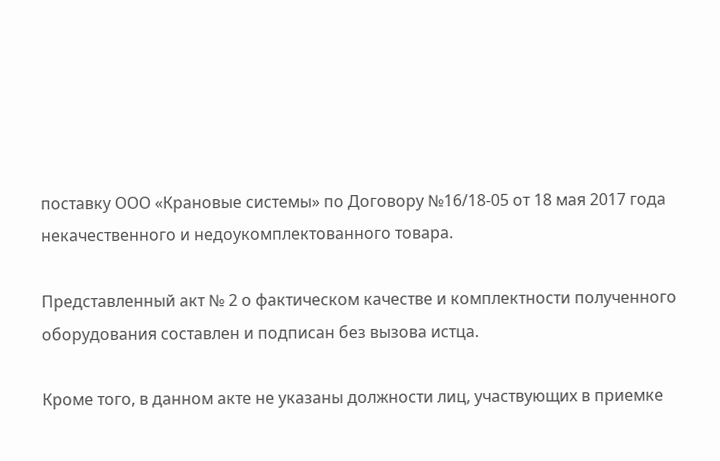поставку ООО «Крановые системы» по Договору №16/18-05 от 18 мая 2017 года некачественного и недоукомплектованного товара.

Представленный акт № 2 о фактическом качестве и комплектности полученного оборудования составлен и подписан без вызова истца.

Кроме того, в данном акте не указаны должности лиц, участвующих в приемке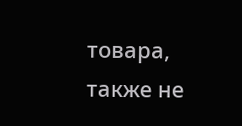товара, также не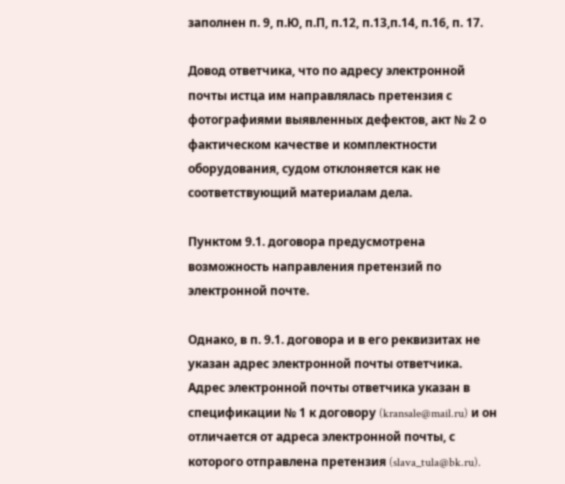заполнен п. 9, п.Ю, п.П, п.12, п.13,п.14, п.16, п. 17.

Довод ответчика, что по адресу электронной почты истца им направлялась претензия с фотографиями выявленных дефектов, акт № 2 о фактическом качестве и комплектности оборудования, судом отклоняется как не соответствующий материалам дела.

Пунктом 9.1. договора предусмотрена возможность направления претензий по электронной почте.

Однако, в п. 9.1. договора и в его реквизитах не указан адрес электронной почты ответчика. Адрес электронной почты ответчика указан в спецификации № 1 к договору (kransale@mail.ru) и он отличается от адреса электронной почты, с которого отправлена претензия (slava_tula@bk.ru).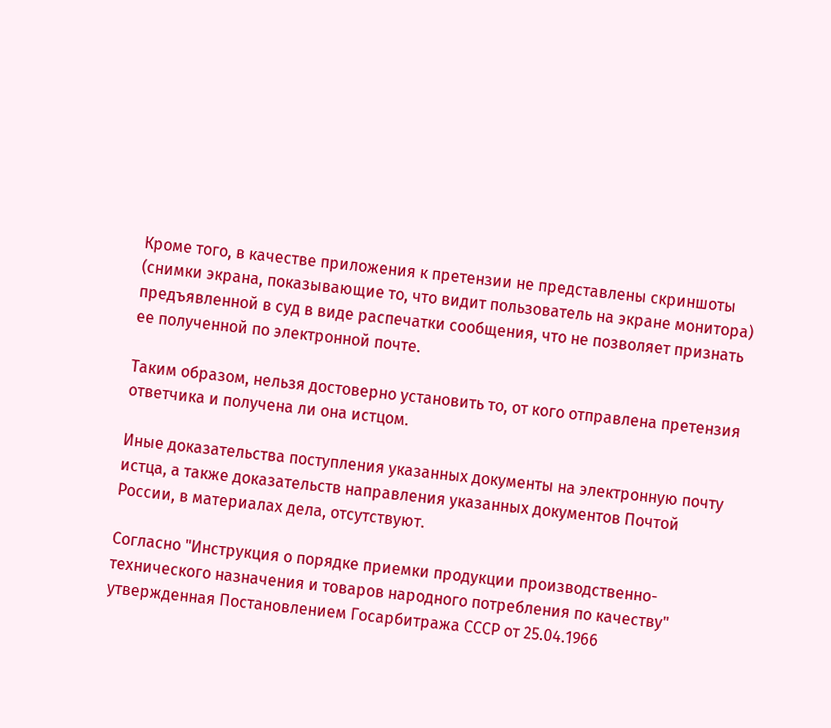Кроме того, в качестве приложения к претензии не представлены скриншоты (снимки экрана, показывающие то, что видит пользователь на экране монитора) предъявленной в суд в виде распечатки сообщения, что не позволяет признать ее полученной по электронной почте.

Таким образом, нельзя достоверно установить то, от кого отправлена претензия ответчика и получена ли она истцом.

Иные доказательства поступления указанных документы на электронную почту истца, а также доказательств направления указанных документов Почтой России, в материалах дела, отсутствуют.

Согласно "Инструкция о порядке приемки продукции производственно-технического назначения и товаров народного потребления по качеству" утвержденная Постановлением Госарбитража СССР от 25.04.1966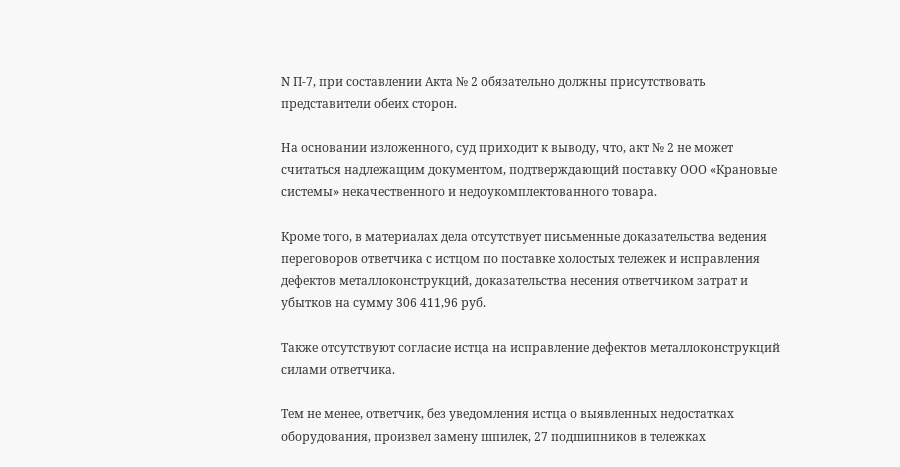N П-7, при составлении Акта № 2 обязательно должны присутствовать представители обеих сторон.

На основании изложенного, суд приходит к выводу, что, акт № 2 не может считаться надлежащим документом, подтверждающий поставку ООО «Крановые системы» некачественного и недоукомплектованного товара.

Кроме того, в материалах дела отсутствует письменные доказательства ведения переговоров ответчика с истцом по поставке холостых тележек и исправления дефектов металлоконструкций, доказательства несения ответчиком затрат и убытков на сумму 306 411,96 руб.

Также отсутствуют согласие истца на исправление дефектов металлоконструкций силами ответчика.

Тем не менее, ответчик, без уведомления истца о выявленных недостатках оборудования, произвел замену шпилек, 27 подшипников в тележках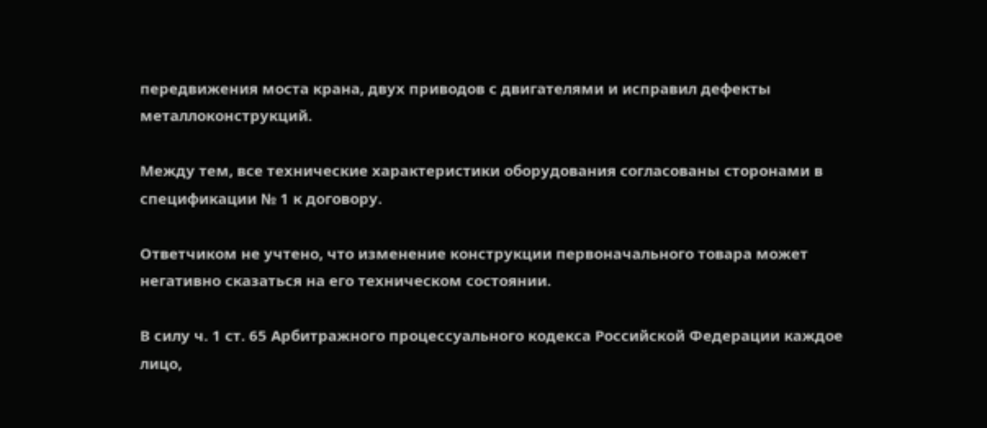передвижения моста крана, двух приводов с двигателями и исправил дефекты металлоконструкций.

Между тем, все технические характеристики оборудования согласованы сторонами в спецификации № 1 к договору.

Ответчиком не учтено, что изменение конструкции первоначального товара может негативно сказаться на его техническом состоянии.

В силу ч. 1 ст. 65 Арбитражного процессуального кодекса Российской Федерации каждое лицо,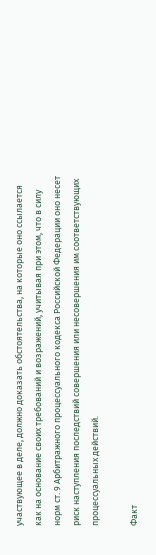участвующее в деле, должно доказать обстоятельства, на которые оно ссылается как на основание своих требований и возражений, учитывая при этом, что в силу норм ст. 9 Арбитражного процессуального кодекса Российской Федерации оно несет риск наступления последствий совершения или несовершения им соответствующих процессуальных действий.

Факт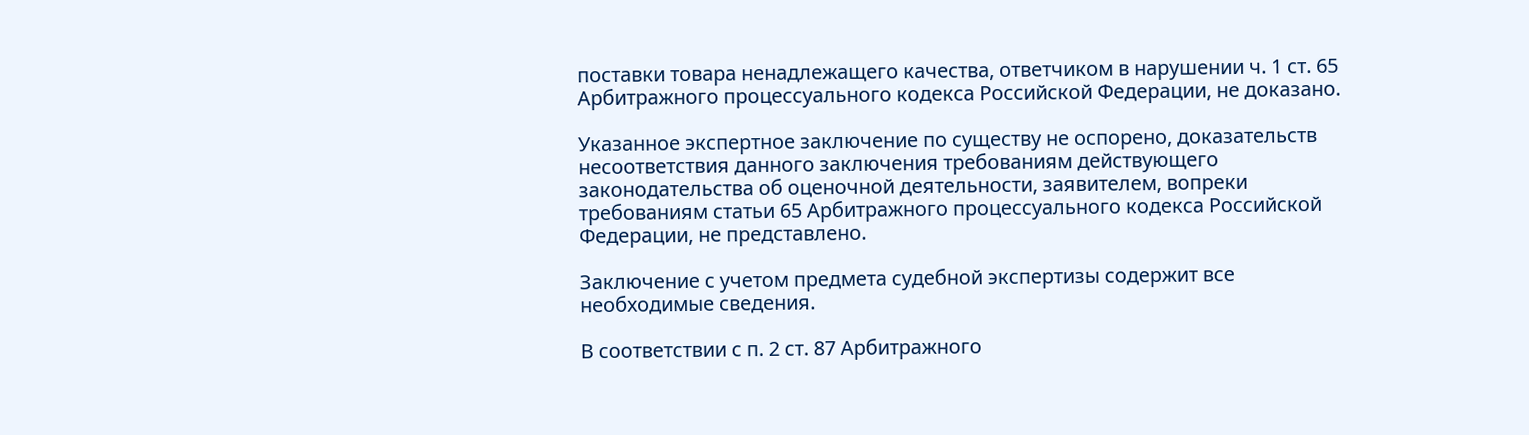поставки товара ненадлежащего качества, ответчиком в нарушении ч. 1 ст. 65 Арбитражного процессуального кодекса Российской Федерации, не доказано.

Указанное экспертное заключение по существу не оспорено, доказательств несоответствия данного заключения требованиям действующего законодательства об оценочной деятельности, заявителем, вопреки требованиям статьи 65 Арбитражного процессуального кодекса Российской Федерации, не представлено.

Заключение с учетом предмета судебной экспертизы содержит все необходимые сведения.

В соответствии с п. 2 ст. 87 Арбитражного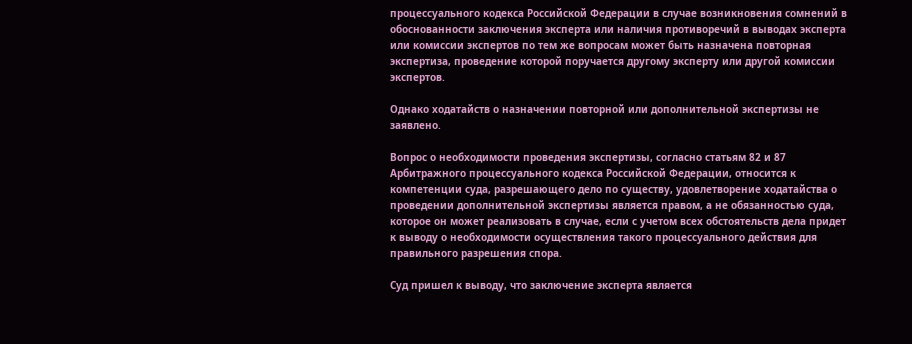процессуального кодекса Российской Федерации в случае возникновения сомнений в обоснованности заключения эксперта или наличия противоречий в выводах эксперта или комиссии экспертов по тем же вопросам может быть назначена повторная экспертиза, проведение которой поручается другому эксперту или другой комиссии экспертов.

Однако ходатайств о назначении повторной или дополнительной экспертизы не заявлено.

Вопрос о необходимости проведения экспертизы, согласно статьям 82 и 87 Арбитражного процессуального кодекса Российской Федерации, относится к компетенции суда, разрешающего дело по существу, удовлетворение ходатайства о проведении дополнительной экспертизы является правом, а не обязанностью суда, которое он может реализовать в случае, если с учетом всех обстоятельств дела придет к выводу о необходимости осуществления такого процессуального действия для правильного разрешения спора.

Суд пришел к выводу, что заключение эксперта является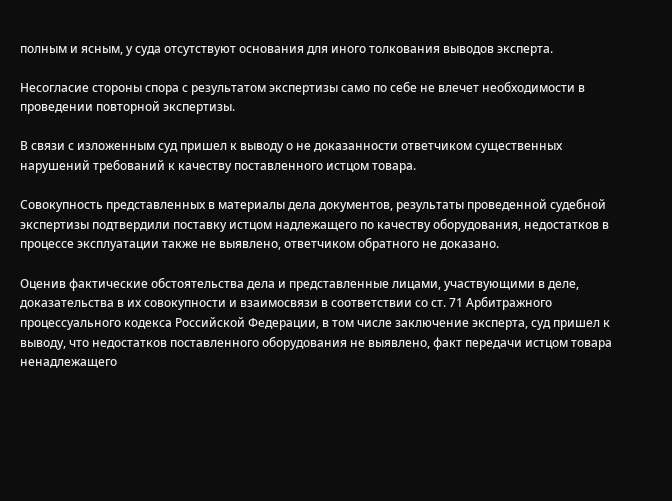полным и ясным, у суда отсутствуют основания для иного толкования выводов эксперта.

Несогласие стороны спора с результатом экспертизы само по себе не влечет необходимости в проведении повторной экспертизы.

В связи с изложенным суд пришел к выводу о не доказанности ответчиком существенных нарушений требований к качеству поставленного истцом товара.

Совокупность представленных в материалы дела документов, результаты проведенной судебной экспертизы подтвердили поставку истцом надлежащего по качеству оборудования, недостатков в процессе эксплуатации также не выявлено, ответчиком обратного не доказано.

Оценив фактические обстоятельства дела и представленные лицами, участвующими в деле, доказательства в их совокупности и взаимосвязи в соответствии со ст. 71 Арбитражного процессуального кодекса Российской Федерации, в том числе заключение эксперта, суд пришел к выводу, что недостатков поставленного оборудования не выявлено, факт передачи истцом товара ненадлежащего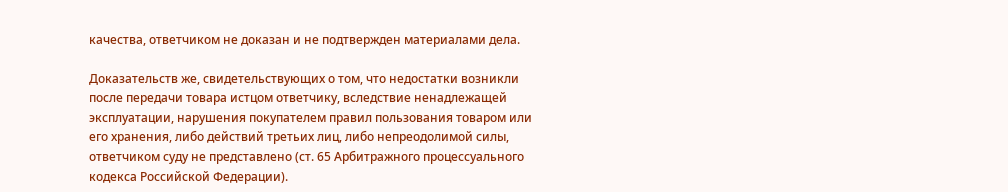качества, ответчиком не доказан и не подтвержден материалами дела.

Доказательств же, свидетельствующих о том, что недостатки возникли после передачи товара истцом ответчику, вследствие ненадлежащей эксплуатации, нарушения покупателем правил пользования товаром или его хранения, либо действий третьих лиц, либо непреодолимой силы, ответчиком суду не представлено (ст. 65 Арбитражного процессуального кодекса Российской Федерации).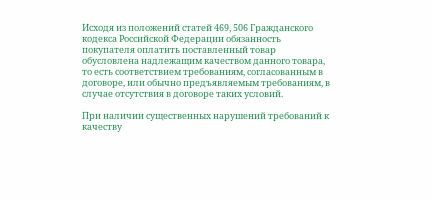Исходя из положений статей 469, 506 Гражданского кодекса Российской Федерации обязанность покупателя оплатить поставленный товар обусловлена надлежащим качеством данного товара, то есть соответствием требованиям, согласованным в договоре, или обычно предъявляемым требованиям, в случае отсутствия в договоре таких условий.

При наличии существенных нарушений требований к качеству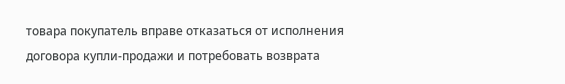товара покупатель вправе отказаться от исполнения договора купли-продажи и потребовать возврата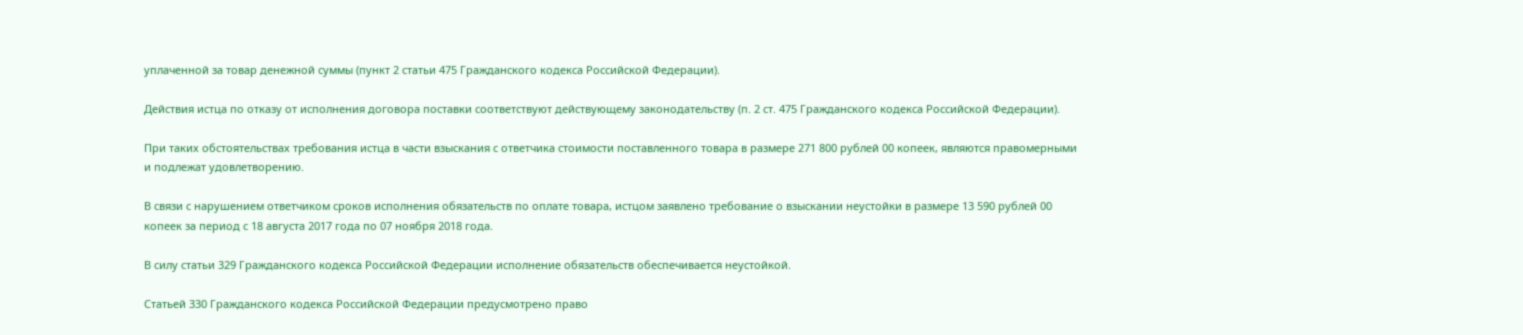уплаченной за товар денежной суммы (пункт 2 статьи 475 Гражданского кодекса Российской Федерации).

Действия истца по отказу от исполнения договора поставки соответствуют действующему законодательству (п. 2 ст. 475 Гражданского кодекса Российской Федерации).

При таких обстоятельствах требования истца в части взыскания с ответчика стоимости поставленного товара в размере 271 800 рублей 00 копеек, являются правомерными и подлежат удовлетворению.

В связи с нарушением ответчиком сроков исполнения обязательств по оплате товара, истцом заявлено требование о взыскании неустойки в размере 13 590 рублей 00 копеек за период с 18 августа 2017 года по 07 ноября 2018 года.

В силу статьи 329 Гражданского кодекса Российской Федерации исполнение обязательств обеспечивается неустойкой.

Статьей 330 Гражданского кодекса Российской Федерации предусмотрено право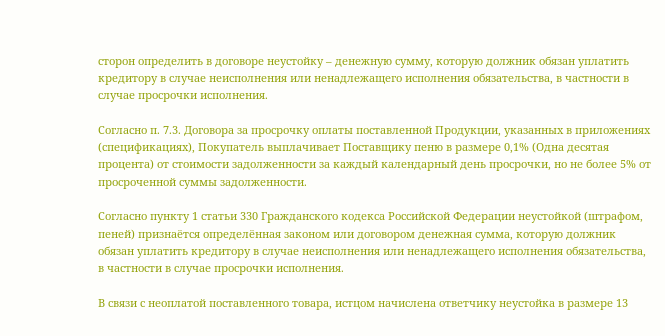сторон определить в договоре неустойку – денежную сумму, которую должник обязан уплатить кредитору в случае неисполнения или ненадлежащего исполнения обязательства, в частности в случае просрочки исполнения.

Согласно п. 7.3. Договора за просрочку оплаты поставленной Продукции, указанных в приложениях (спецификациях), Покупатель выплачивает Поставщику пеню в размере 0,1% (Одна десятая процента) от стоимости задолженности за каждый календарный день просрочки, но не более 5% от просроченной суммы задолженности.

Согласно пункту 1 статьи 330 Гражданского кодекса Российской Федерации неустойкой (штрафом, пеней) признаётся определённая законом или договором денежная сумма, которую должник обязан уплатить кредитору в случае неисполнения или ненадлежащего исполнения обязательства, в частности в случае просрочки исполнения.

В связи с неоплатой поставленного товара, истцом начислена ответчику неустойка в размере 13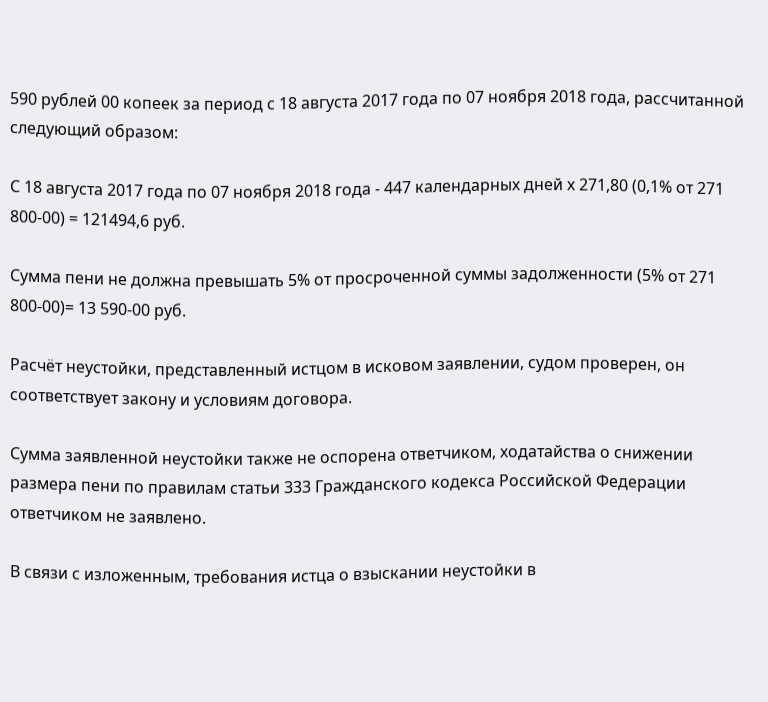590 рублей 00 копеек за период с 18 августа 2017 года по 07 ноября 2018 года, рассчитанной следующий образом:

С 18 августа 2017 года по 07 ноября 2018 года - 447 календарных дней х 271,80 (0,1% от 271 800-00) = 121494,6 руб.

Сумма пени не должна превышать 5% от просроченной суммы задолженности (5% от 271 800-00)= 13 590-00 руб.

Расчёт неустойки, представленный истцом в исковом заявлении, судом проверен, он соответствует закону и условиям договора.

Сумма заявленной неустойки также не оспорена ответчиком, ходатайства о снижении размера пени по правилам статьи 333 Гражданского кодекса Российской Федерации ответчиком не заявлено.

В связи с изложенным, требования истца о взыскании неустойки в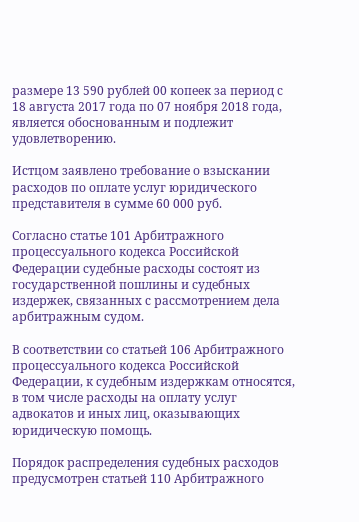размере 13 590 рублей 00 копеек за период с 18 августа 2017 года по 07 ноября 2018 года, является обоснованным и подлежит удовлетворению.

Истцом заявлено требование о взыскании расходов по оплате услуг юридического представителя в сумме 60 000 руб.

Согласно статье 101 Арбитражного процессуального кодекса Российской Федерации судебные расходы состоят из государственной пошлины и судебных издержек, связанных с рассмотрением дела арбитражным судом.

В соответствии со статьей 106 Арбитражного процессуального кодекса Российской Федерации, к судебным издержкам относятся, в том числе расходы на оплату услуг адвокатов и иных лиц, оказывающих юридическую помощь.

Порядок распределения судебных расходов предусмотрен статьей 110 Арбитражного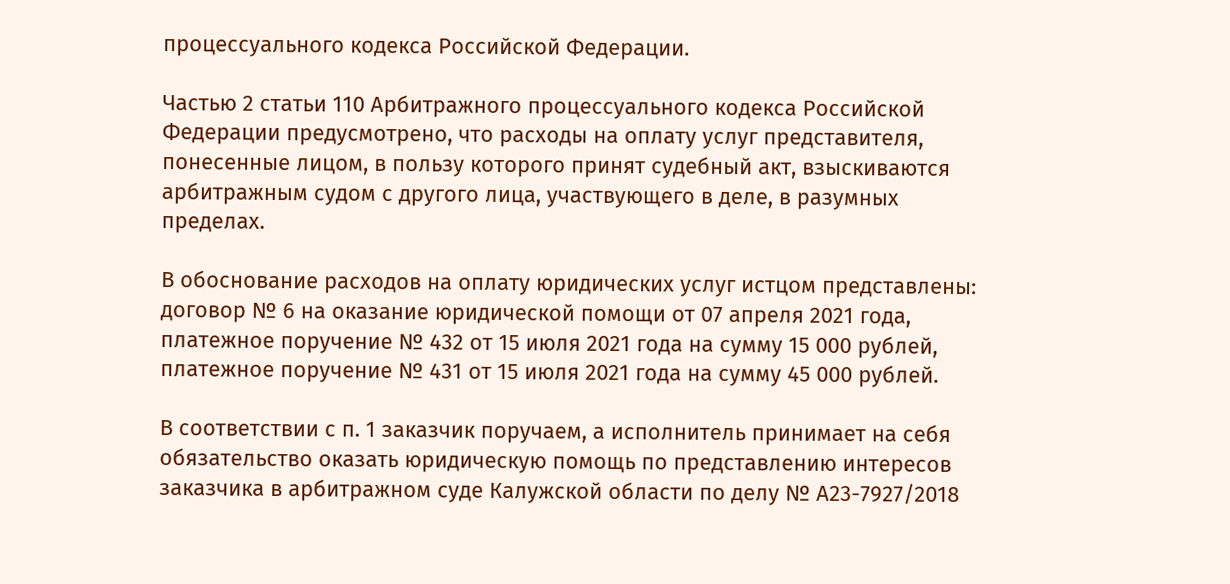процессуального кодекса Российской Федерации.

Частью 2 статьи 110 Арбитражного процессуального кодекса Российской Федерации предусмотрено, что расходы на оплату услуг представителя, понесенные лицом, в пользу которого принят судебный акт, взыскиваются арбитражным судом с другого лица, участвующего в деле, в разумных пределах.

В обоснование расходов на оплату юридических услуг истцом представлены: договор № 6 на оказание юридической помощи от 07 апреля 2021 года, платежное поручение № 432 от 15 июля 2021 года на сумму 15 000 рублей, платежное поручение № 431 от 15 июля 2021 года на сумму 45 000 рублей.

В соответствии с п. 1 заказчик поручаем, а исполнитель принимает на себя обязательство оказать юридическую помощь по представлению интересов заказчика в арбитражном суде Калужской области по делу № А23-7927/2018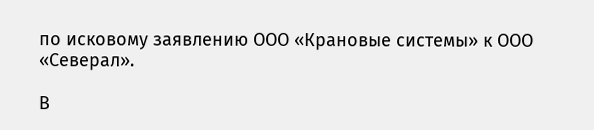по исковому заявлению ООО «Крановые системы» к ООО «Северал».

В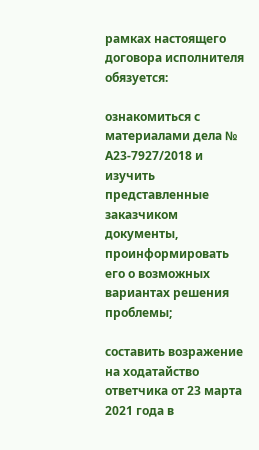рамках настоящего договора исполнителя обязуется:

ознакомиться с материалами дела № А23-7927/2018 и изучить представленные заказчиком документы, проинформировать его о возможных вариантах решения проблемы;

составить возражение на ходатайство ответчика от 23 марта 2021 года в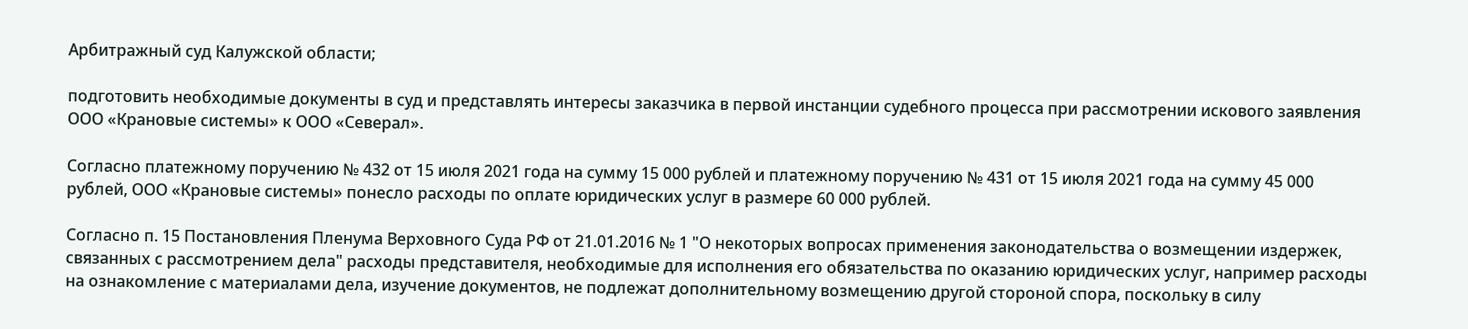Арбитражный суд Калужской области;

подготовить необходимые документы в суд и представлять интересы заказчика в первой инстанции судебного процесса при рассмотрении искового заявления ООО «Крановые системы» к ООО «Северал».

Согласно платежному поручению № 432 от 15 июля 2021 года на сумму 15 000 рублей и платежному поручению № 431 от 15 июля 2021 года на сумму 45 000 рублей, ООО «Крановые системы» понесло расходы по оплате юридических услуг в размере 60 000 рублей.

Согласно п. 15 Постановления Пленума Верховного Суда РФ от 21.01.2016 № 1 "О некоторых вопросах применения законодательства о возмещении издержек, связанных с рассмотрением дела" расходы представителя, необходимые для исполнения его обязательства по оказанию юридических услуг, например расходы на ознакомление с материалами дела, изучение документов, не подлежат дополнительному возмещению другой стороной спора, поскольку в силу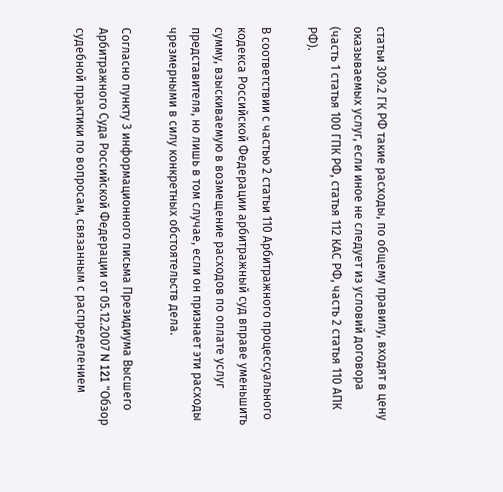статьи 309.2 ГК РФ такие расходы, по общему правилу, входят в цену оказываемых услуг, если иное не следует из условий договора (часть 1 статья 100 ГПК РФ, статья 112 КАС РФ, часть 2 статья 110 АПК РФ).

В соответствии с частью 2 статьи 110 Арбитражного процессуального кодекса Российской Федерации арбитражный суд вправе уменьшить сумму, взыскиваемую в возмещение расходов по оплате услуг представителя, но лишь в том случае, если он признает эти расходы чрезмерными в силу конкретных обстоятельств дела.

Согласно пункту 3 информационного письма Президиума Высшего Арбитражного Суда Российской Федерации от 05.12.2007 N 121 "Обзор судебной практики по вопросам, связанным с распределением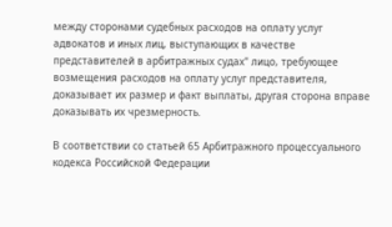между сторонами судебных расходов на оплату услуг адвокатов и иных лиц, выступающих в качестве представителей в арбитражных судах" лицо, требующее возмещения расходов на оплату услуг представителя, доказывает их размер и факт выплаты, другая сторона вправе доказывать их чрезмерность.

В соответствии со статьей 65 Арбитражного процессуального кодекса Российской Федерации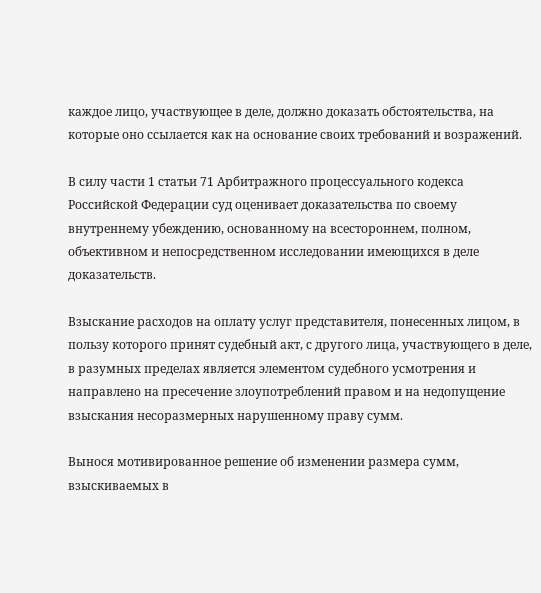каждое лицо, участвующее в деле, должно доказать обстоятельства, на которые оно ссылается как на основание своих требований и возражений.

В силу части 1 статьи 71 Арбитражного процессуального кодекса Российской Федерации суд оценивает доказательства по своему внутреннему убеждению, основанному на всестороннем, полном, объективном и непосредственном исследовании имеющихся в деле доказательств.

Взыскание расходов на оплату услуг представителя, понесенных лицом, в пользу которого принят судебный акт, с другого лица, участвующего в деле, в разумных пределах является элементом судебного усмотрения и направлено на пресечение злоупотреблений правом и на недопущение взыскания несоразмерных нарушенному праву сумм.

Вынося мотивированное решение об изменении размера сумм, взыскиваемых в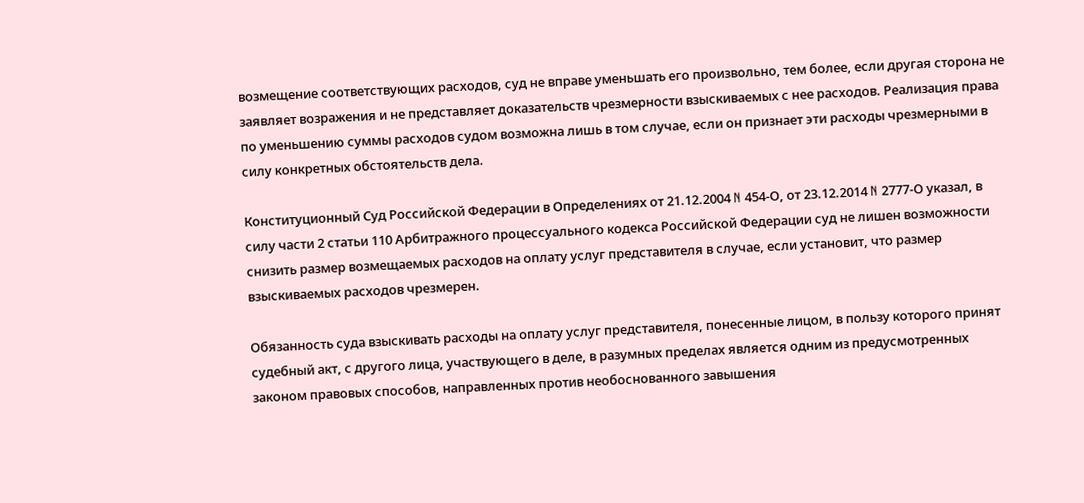возмещение соответствующих расходов, суд не вправе уменьшать его произвольно, тем более, если другая сторона не заявляет возражения и не представляет доказательств чрезмерности взыскиваемых с нее расходов. Реализация права по уменьшению суммы расходов судом возможна лишь в том случае, если он признает эти расходы чрезмерными в силу конкретных обстоятельств дела.

Конституционный Суд Российской Федерации в Определениях от 21.12.2004 N 454-О, от 23.12.2014 N 2777-О указал, в силу части 2 статьи 110 Арбитражного процессуального кодекса Российской Федерации суд не лишен возможности снизить размер возмещаемых расходов на оплату услуг представителя в случае, если установит, что размер взыскиваемых расходов чрезмерен.

Обязанность суда взыскивать расходы на оплату услуг представителя, понесенные лицом, в пользу которого принят судебный акт, с другого лица, участвующего в деле, в разумных пределах является одним из предусмотренных законом правовых способов, направленных против необоснованного завышения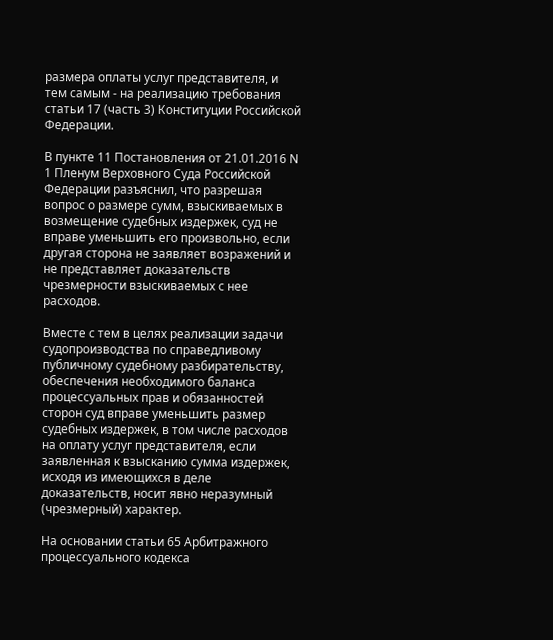размера оплаты услуг представителя, и тем самым - на реализацию требования статьи 17 (часть 3) Конституции Российской Федерации.

В пункте 11 Постановления от 21.01.2016 N 1 Пленум Верховного Суда Российской Федерации разъяснил, что разрешая вопрос о размере сумм, взыскиваемых в возмещение судебных издержек, суд не вправе уменьшить его произвольно, если другая сторона не заявляет возражений и не представляет доказательств чрезмерности взыскиваемых с нее расходов.

Вместе с тем в целях реализации задачи судопроизводства по справедливому публичному судебному разбирательству, обеспечения необходимого баланса процессуальных прав и обязанностей сторон суд вправе уменьшить размер судебных издержек, в том числе расходов на оплату услуг представителя, если заявленная к взысканию сумма издержек, исходя из имеющихся в деле доказательств, носит явно неразумный (чрезмерный) характер.

На основании статьи 65 Арбитражного процессуального кодекса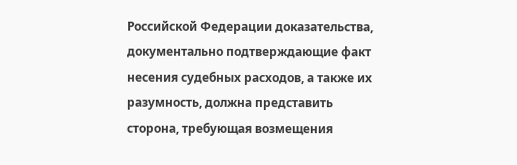Российской Федерации доказательства, документально подтверждающие факт несения судебных расходов, а также их разумность, должна представить сторона, требующая возмещения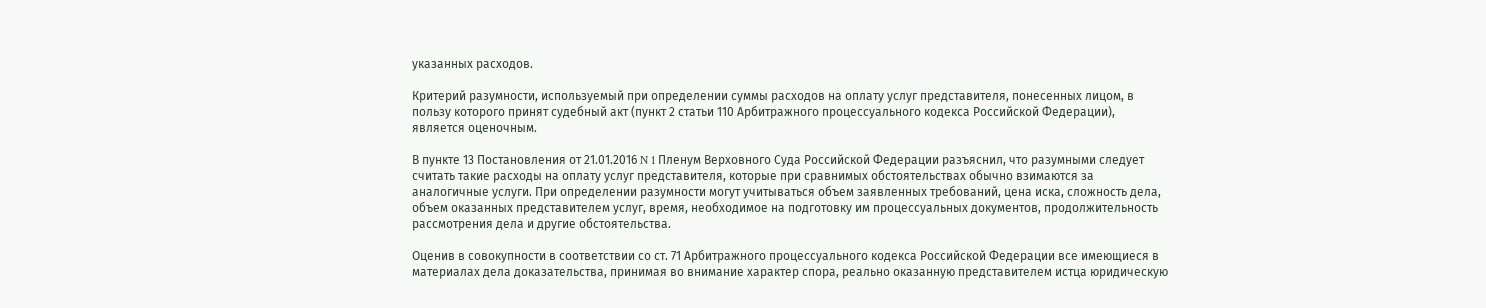указанных расходов.

Критерий разумности, используемый при определении суммы расходов на оплату услуг представителя, понесенных лицом, в пользу которого принят судебный акт (пункт 2 статьи 110 Арбитражного процессуального кодекса Российской Федерации), является оценочным.

В пункте 13 Постановления от 21.01.2016 N 1 Пленум Верховного Суда Российской Федерации разъяснил, что разумными следует считать такие расходы на оплату услуг представителя, которые при сравнимых обстоятельствах обычно взимаются за аналогичные услуги. При определении разумности могут учитываться объем заявленных требований, цена иска, сложность дела, объем оказанных представителем услуг, время, необходимое на подготовку им процессуальных документов, продолжительность рассмотрения дела и другие обстоятельства.

Оценив в совокупности в соответствии со ст. 71 Арбитражного процессуального кодекса Российской Федерации все имеющиеся в материалах дела доказательства, принимая во внимание характер спора, реально оказанную представителем истца юридическую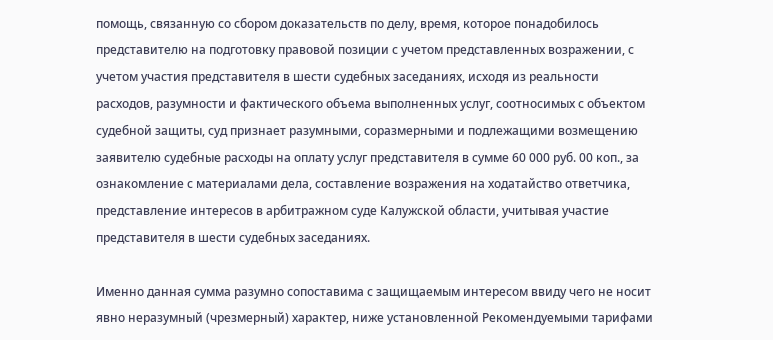помощь, связанную со сбором доказательств по делу, время, которое понадобилось представителю на подготовку правовой позиции с учетом представленных возражении, с учетом участия представителя в шести судебных заседаниях, исходя из реальности расходов, разумности и фактического объема выполненных услуг, соотносимых с объектом судебной защиты, суд признает разумными, соразмерными и подлежащими возмещению заявителю судебные расходы на оплату услуг представителя в сумме 60 000 руб. 00 коп., за ознакомление с материалами дела, составление возражения на ходатайство ответчика, представление интересов в арбитражном суде Калужской области, учитывая участие представителя в шести судебных заседаниях.

Именно данная сумма разумно сопоставима с защищаемым интересом ввиду чего не носит явно неразумный (чрезмерный) характер, ниже установленной Рекомендуемыми тарифами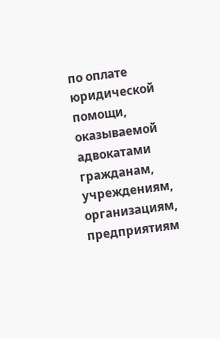по оплате юридической помощи, оказываемой адвокатами гражданам, учреждениям, организациям, предприятиям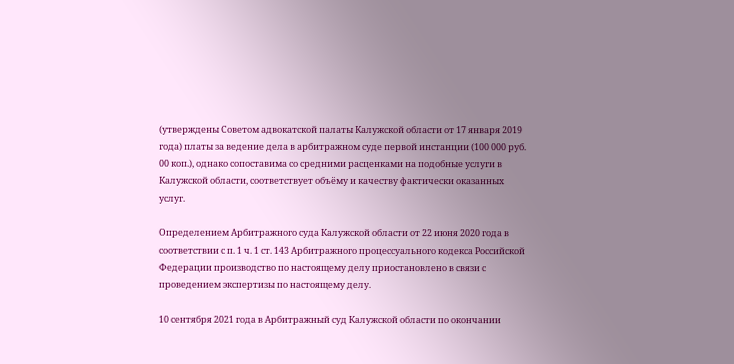(утверждены Советом адвокатской палаты Калужской области от 17 января 2019 года) платы за ведение дела в арбитражном суде первой инстанции (100 000 руб. 00 коп.), однако сопоставима со средними расценками на подобные услуги в Калужской области, соответствует объёму и качеству фактически оказанных услуг.

Определением Арбитражного суда Калужской области от 22 июня 2020 года в соответствии с п. 1 ч. 1 ст. 143 Арбитражного процессуального кодекса Российской Федерации производство по настоящему делу приостановлено в связи с проведением экспертизы по настоящему делу.

10 сентября 2021 года в Арбитражный суд Калужской области по окончании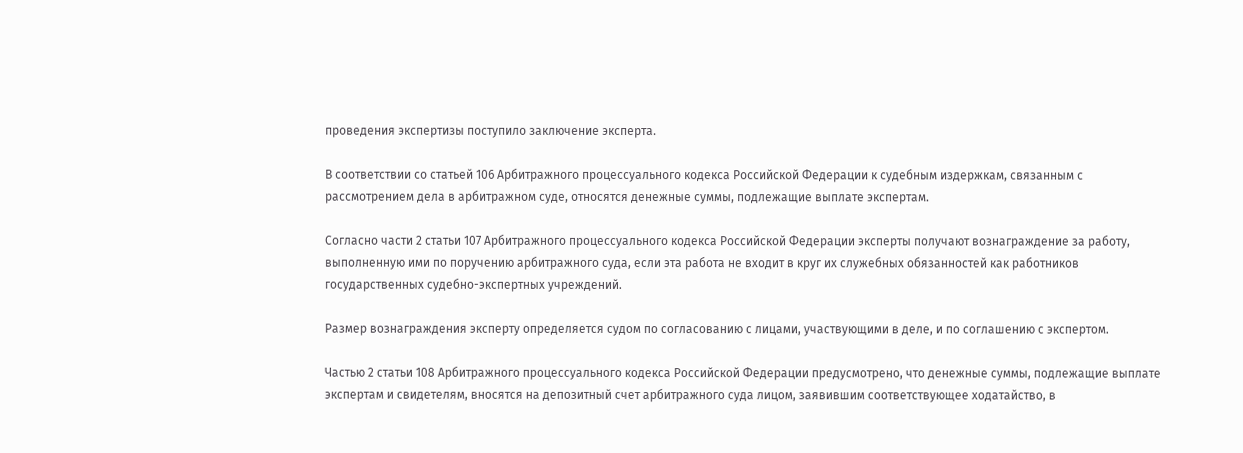проведения экспертизы поступило заключение эксперта.

В соответствии со статьей 106 Арбитражного процессуального кодекса Российской Федерации к судебным издержкам, связанным с рассмотрением дела в арбитражном суде, относятся денежные суммы, подлежащие выплате экспертам.

Согласно части 2 статьи 107 Арбитражного процессуального кодекса Российской Федерации эксперты получают вознаграждение за работу, выполненную ими по поручению арбитражного суда, если эта работа не входит в круг их служебных обязанностей как работников государственных судебно-экспертных учреждений.

Размер вознаграждения эксперту определяется судом по согласованию с лицами, участвующими в деле, и по соглашению с экспертом.

Частью 2 статьи 108 Арбитражного процессуального кодекса Российской Федерации предусмотрено, что денежные суммы, подлежащие выплате экспертам и свидетелям, вносятся на депозитный счет арбитражного суда лицом, заявившим соответствующее ходатайство, в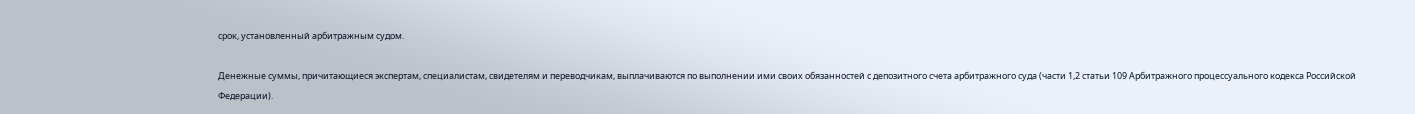срок, установленный арбитражным судом.

Денежные суммы, причитающиеся экспертам, специалистам, свидетелям и переводчикам, выплачиваются по выполнении ими своих обязанностей с депозитного счета арбитражного суда (части 1,2 статьи 109 Арбитражного процессуального кодекса Российской Федерации).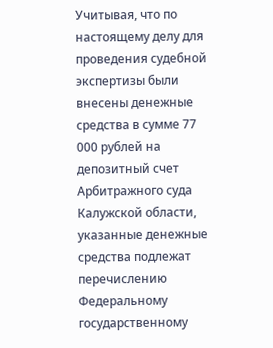Учитывая, что по настоящему делу для проведения судебной экспертизы были внесены денежные средства в сумме 77 000 рублей на депозитный счет Арбитражного суда Калужской области, указанные денежные средства подлежат перечислению Федеральному государственному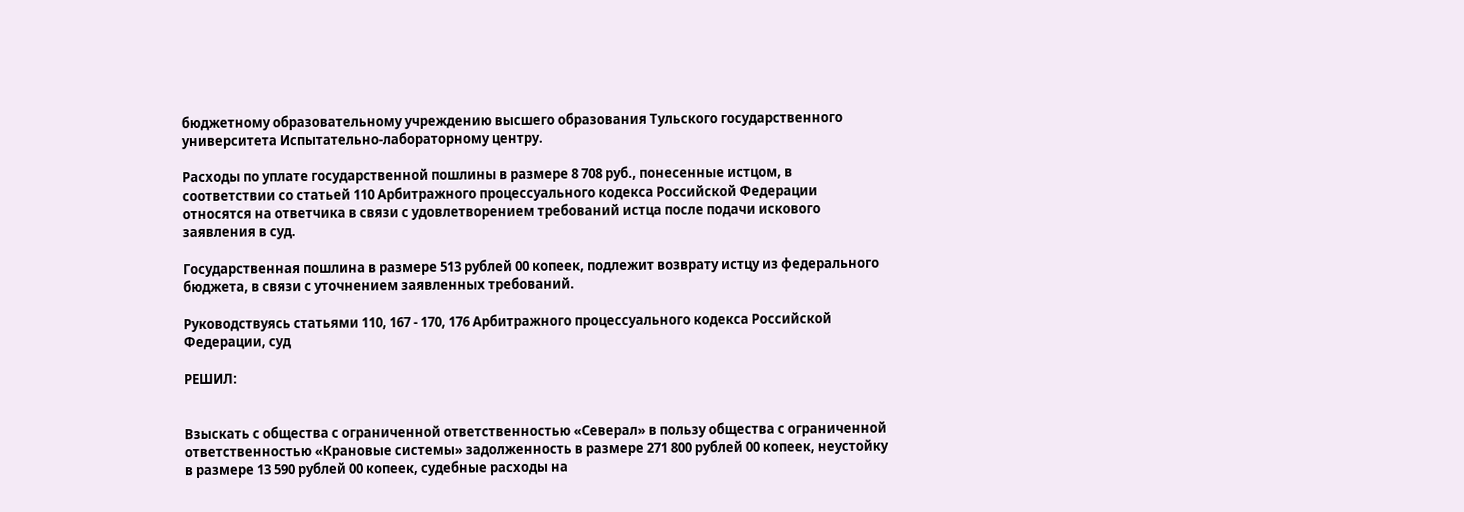бюджетному образовательному учреждению высшего образования Тульского государственного университета Испытательно-лабораторному центру.

Расходы по уплате государственной пошлины в размере 8 708 руб., понесенные истцом, в соответствии со статьей 110 Арбитражного процессуального кодекса Российской Федерации относятся на ответчика в связи с удовлетворением требований истца после подачи искового заявления в суд.

Государственная пошлина в размере 513 рублей 00 копеек, подлежит возврату истцу из федерального бюджета, в связи с уточнением заявленных требований.

Руководствуясь статьями 110, 167 - 170, 176 Арбитражного процессуального кодекса Российской Федерации, суд

РЕШИЛ:


Взыскать с общества с ограниченной ответственностью «Северал» в пользу общества с ограниченной ответственностью «Крановые системы» задолженность в размере 271 800 рублей 00 копеек, неустойку в размере 13 590 рублей 00 копеек, судебные расходы на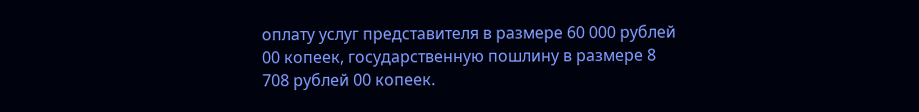оплату услуг представителя в размере 60 000 рублей 00 копеек, государственную пошлину в размере 8 708 рублей 00 копеек.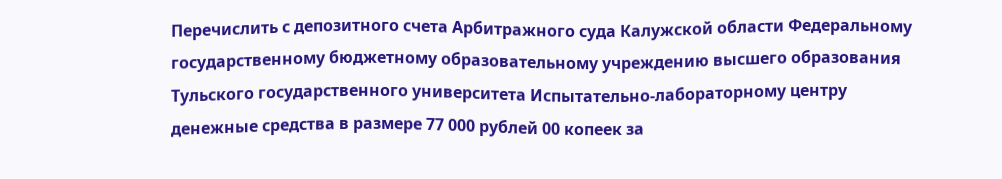Перечислить с депозитного счета Арбитражного суда Калужской области Федеральному государственному бюджетному образовательному учреждению высшего образования Тульского государственного университета Испытательно-лабораторному центру денежные средства в размере 77 000 рублей 00 копеек за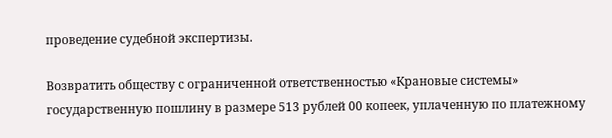проведение судебной экспертизы.

Возвратить обществу с ограниченной ответственностью «Крановые системы» государственную пошлину в размере 513 рублей 00 копеек, уплаченную по платежному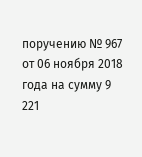поручению № 967 от 06 ноября 2018 года на сумму 9 221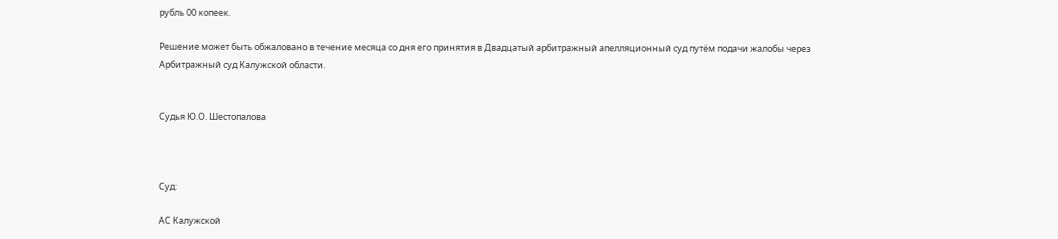рубль 00 копеек.

Решение может быть обжаловано в течение месяца со дня его принятия в Двадцатый арбитражный апелляционный суд путём подачи жалобы через Арбитражный суд Калужской области.


Судья Ю.О. Шестопалова



Суд:

АС Калужской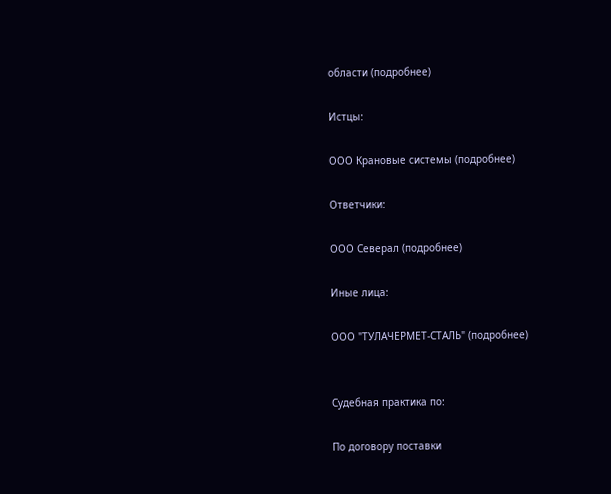области (подробнее)

Истцы:

ООО Крановые системы (подробнее)

Ответчики:

ООО Северал (подробнее)

Иные лица:

ООО "ТУЛАЧЕРМЕТ-СТАЛЬ" (подробнее)


Судебная практика по:

По договору поставки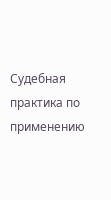Судебная практика по применению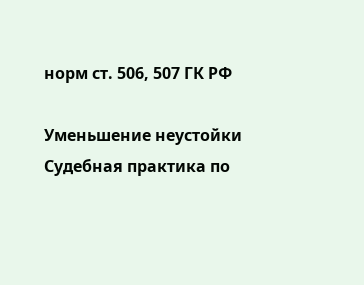норм ст. 506, 507 ГК РФ

Уменьшение неустойки
Судебная практика по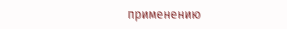применению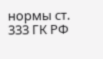нормы ст. 333 ГК РФ